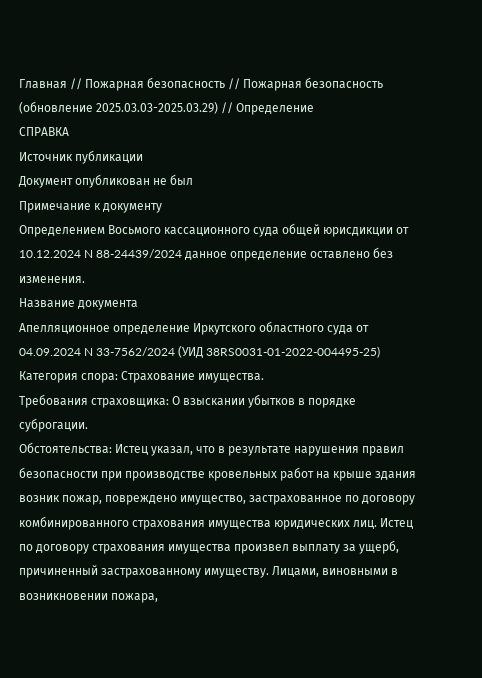Главная // Пожарная безопасность // Пожарная безопасность (обновление 2025.03.03-2025.03.29) // Определение
СПРАВКА
Источник публикации
Документ опубликован не был
Примечание к документу
Определением Восьмого кассационного суда общей юрисдикции от 10.12.2024 N 88-24439/2024 данное определение оставлено без изменения.
Название документа
Апелляционное определение Иркутского областного суда от 04.09.2024 N 33-7562/2024 (УИД 38RS0031-01-2022-004495-25)
Категория спора: Страхование имущества.
Требования страховщика: О взыскании убытков в порядке суброгации.
Обстоятельства: Истец указал, что в результате нарушения правил безопасности при производстве кровельных работ на крыше здания возник пожар, повреждено имущество, застрахованное по договору комбинированного страхования имущества юридических лиц. Истец по договору страхования имущества произвел выплату за ущерб, причиненный застрахованному имуществу. Лицами, виновными в возникновении пожара,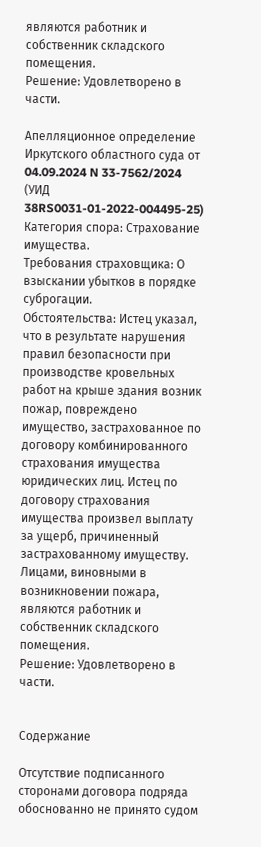являются работник и собственник складского помещения.
Решение: Удовлетворено в части.

Апелляционное определение Иркутского областного суда от 04.09.2024 N 33-7562/2024 (УИД 38RS0031-01-2022-004495-25)
Категория спора: Страхование имущества.
Требования страховщика: О взыскании убытков в порядке суброгации.
Обстоятельства: Истец указал, что в результате нарушения правил безопасности при производстве кровельных работ на крыше здания возник пожар, повреждено имущество, застрахованное по договору комбинированного страхования имущества юридических лиц. Истец по договору страхования имущества произвел выплату за ущерб, причиненный застрахованному имуществу. Лицами, виновными в возникновении пожара, являются работник и собственник складского помещения.
Решение: Удовлетворено в части.


Содержание

Отсутствие подписанного сторонами договора подряда обоснованно не принято судом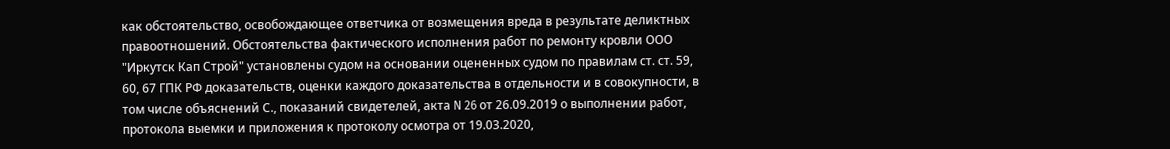как обстоятельство, освобождающее ответчика от возмещения вреда в результате деликтных правоотношений. Обстоятельства фактического исполнения работ по ремонту кровли ООО "Иркутск Кап Строй" установлены судом на основании оцененных судом по правилам ст. ст. 59, 60, 67 ГПК РФ доказательств, оценки каждого доказательства в отдельности и в совокупности, в том числе объяснений С., показаний свидетелей, акта N 26 от 26.09.2019 о выполнении работ, протокола выемки и приложения к протоколу осмотра от 19.03.2020,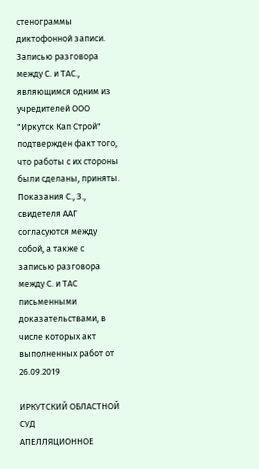стенограммы диктофонной записи. Записью разговора между С. и ТАС., являющимся одним из учредителей ООО "Иркутск Кап Строй" подтвержден факт того, что работы с их стороны были сделаны, приняты. Показания С., З., свидетеля ААГ согласуются между собой, а также с записью разговора между С. и ТАС письменными доказательствами, в числе которых акт выполненных работ от 26.09.2019

ИРКУТСКИЙ ОБЛАСТНОЙ СУД
АПЕЛЛЯЦИОННОЕ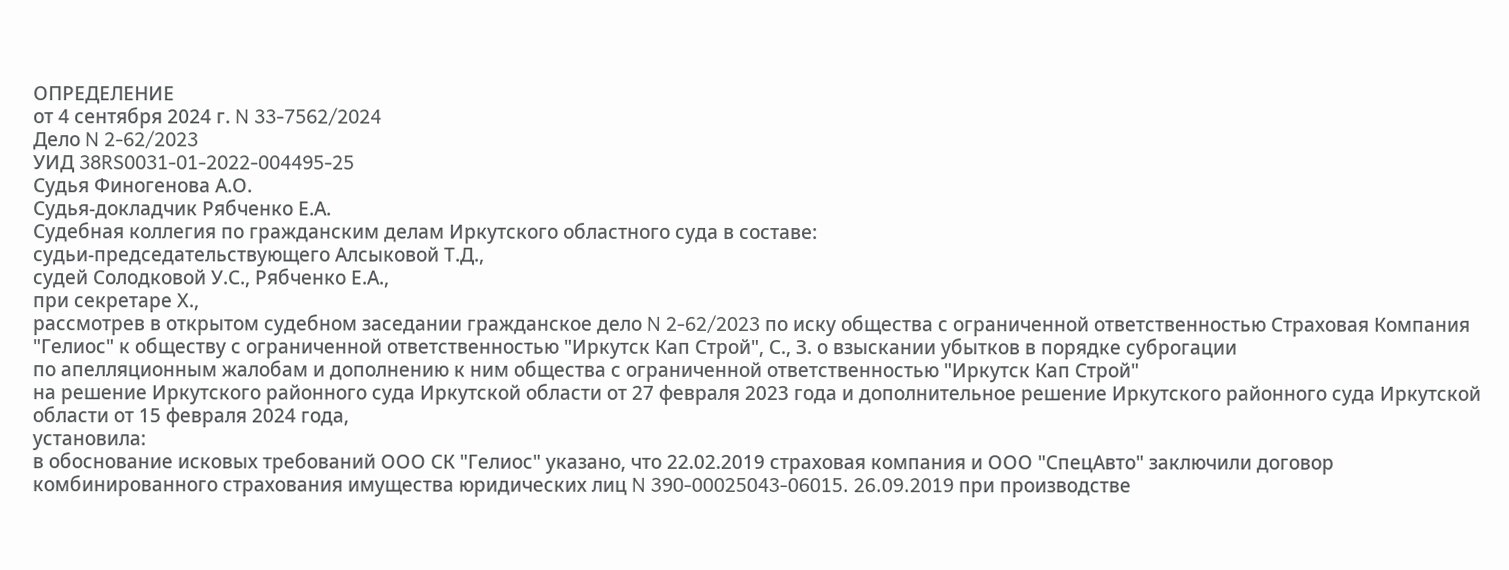ОПРЕДЕЛЕНИЕ
от 4 сентября 2024 г. N 33-7562/2024
Дело N 2-62/2023
УИД 38RS0031-01-2022-004495-25
Судья Финогенова А.О.
Судья-докладчик Рябченко Е.А.
Судебная коллегия по гражданским делам Иркутского областного суда в составе:
судьи-председательствующего Алсыковой Т.Д.,
судей Солодковой У.С., Рябченко Е.А.,
при секретаре Х.,
рассмотрев в открытом судебном заседании гражданское дело N 2-62/2023 по иску общества с ограниченной ответственностью Страховая Компания "Гелиос" к обществу с ограниченной ответственностью "Иркутск Кап Строй", С., З. о взыскании убытков в порядке суброгации
по апелляционным жалобам и дополнению к ним общества с ограниченной ответственностью "Иркутск Кап Строй"
на решение Иркутского районного суда Иркутской области от 27 февраля 2023 года и дополнительное решение Иркутского районного суда Иркутской области от 15 февраля 2024 года,
установила:
в обоснование исковых требований ООО СК "Гелиос" указано, что 22.02.2019 страховая компания и ООО "СпецАвто" заключили договор комбинированного страхования имущества юридических лиц N 390-00025043-06015. 26.09.2019 при производстве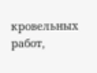кровельных работ,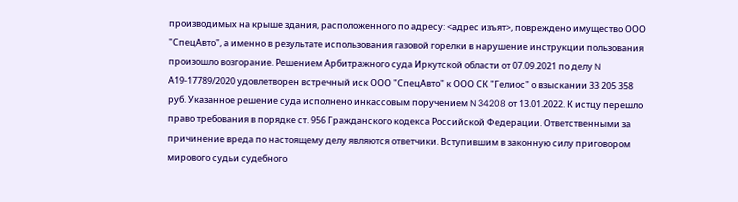производимых на крыше здания, расположенного по адресу: <адрес изъят>, повреждено имущество ООО "СпецАвто", а именно в результате использования газовой горелки в нарушение инструкции пользования произошло возгорание. Решением Арбитражного суда Иркутской области от 07.09.2021 по делу N А19-17789/2020 удовлетворен встречный иск ООО "СпецАвто" к ООО СК "Гелиос" о взыскании 33 205 358 руб. Указанное решение суда исполнено инкассовым поручением N 34208 от 13.01.2022. К истцу перешло право требования в порядке ст. 956 Гражданского кодекса Российской Федерации. Ответственными за причинение вреда по настоящему делу являются ответчики. Вступившим в законную силу приговором мирового судьи судебного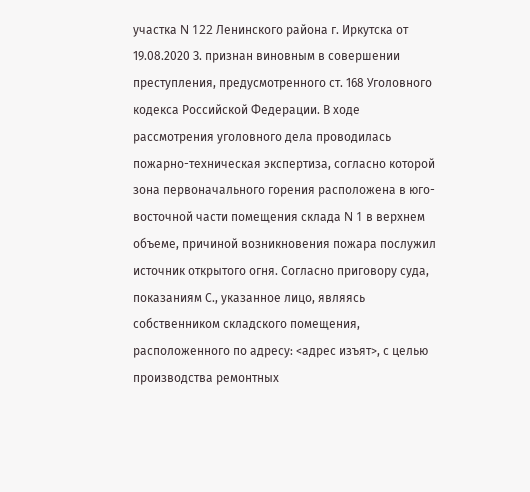участка N 122 Ленинского района г. Иркутска от 19.08.2020 З. признан виновным в совершении преступления, предусмотренного ст. 168 Уголовного кодекса Российской Федерации. В ходе рассмотрения уголовного дела проводилась пожарно-техническая экспертиза, согласно которой зона первоначального горения расположена в юго-восточной части помещения склада N 1 в верхнем объеме, причиной возникновения пожара послужил источник открытого огня. Согласно приговору суда, показаниям С., указанное лицо, являясь собственником складского помещения, расположенного по адресу: <адрес изъят>, с целью производства ремонтных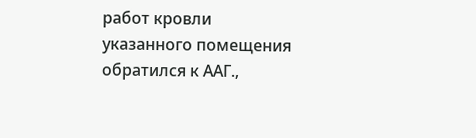работ кровли указанного помещения обратился к ААГ.,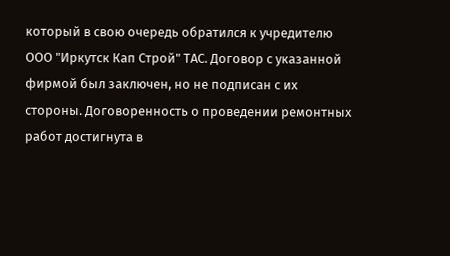который в свою очередь обратился к учредителю ООО "Иркутск Кап Строй" ТАС. Договор с указанной фирмой был заключен, но не подписан с их стороны. Договоренность о проведении ремонтных работ достигнута в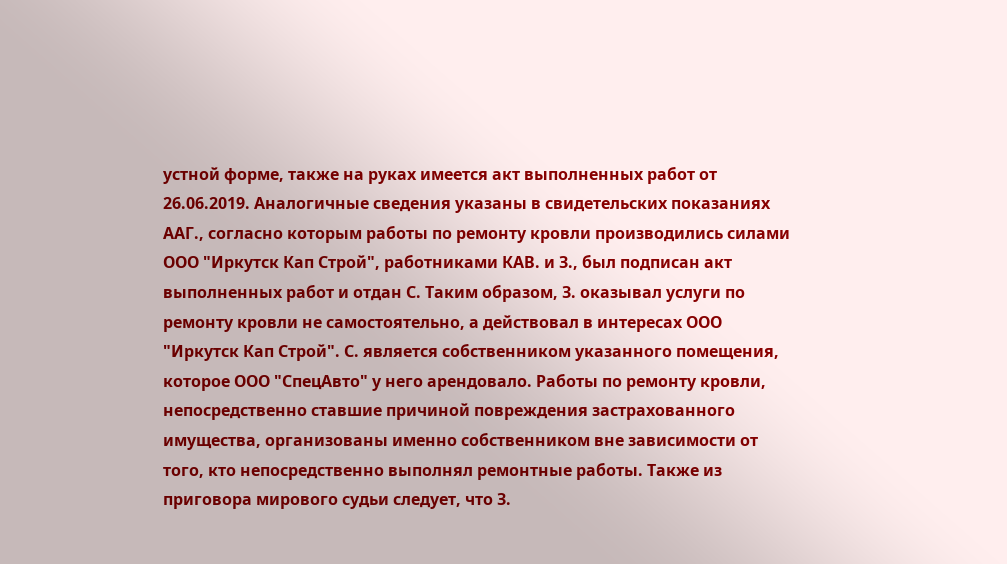устной форме, также на руках имеется акт выполненных работ от 26.06.2019. Аналогичные сведения указаны в свидетельских показаниях ААГ., согласно которым работы по ремонту кровли производились силами ООО "Иркутск Кап Строй", работниками КАВ. и З., был подписан акт выполненных работ и отдан С. Таким образом, З. оказывал услуги по ремонту кровли не самостоятельно, а действовал в интересах ООО "Иркутск Кап Строй". С. является собственником указанного помещения, которое ООО "СпецАвто" у него арендовало. Работы по ремонту кровли, непосредственно ставшие причиной повреждения застрахованного имущества, организованы именно собственником вне зависимости от того, кто непосредственно выполнял ремонтные работы. Также из приговора мирового судьи следует, что З.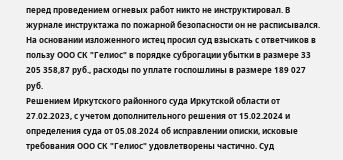перед проведением огневых работ никто не инструктировал. В журнале инструктажа по пожарной безопасности он не расписывался.
На основании изложенного истец просил суд взыскать с ответчиков в пользу ООО СК "Гелиос" в порядке суброгации убытки в размере 33 205 358,87 руб., расходы по уплате госпошлины в размере 189 027 руб.
Решением Иркутского районного суда Иркутской области от 27.02.2023, с учетом дополнительного решения от 15.02.2024 и определения суда от 05.08.2024 об исправлении описки, исковые требования ООО СК "Гелиос" удовлетворены частично. Суд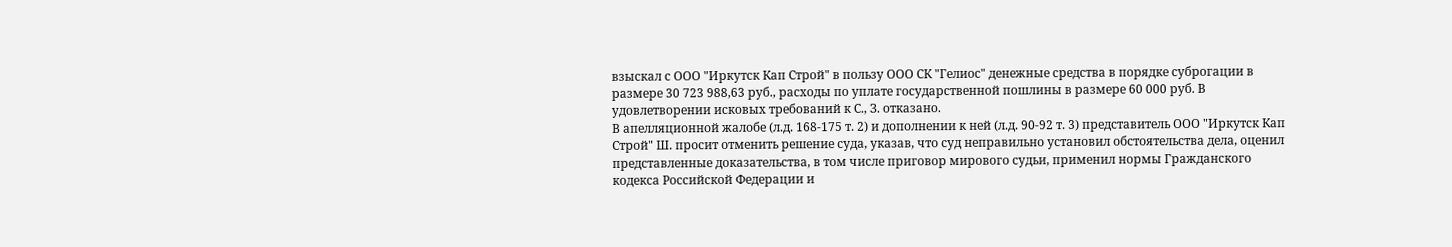взыскал с ООО "Иркутск Кап Строй" в пользу ООО СК "Гелиос" денежные средства в порядке суброгации в размере 30 723 988,63 руб., расходы по уплате государственной пошлины в размере 60 000 руб. В удовлетворении исковых требований к С., З. отказано.
В апелляционной жалобе (л.д. 168-175 т. 2) и дополнении к ней (л.д. 90-92 т. 3) представитель ООО "Иркутск Кап Строй" Ш. просит отменить решение суда, указав, что суд неправильно установил обстоятельства дела, оценил представленные доказательства, в том числе приговор мирового судьи, применил нормы Гражданского кодекса Российской Федерации и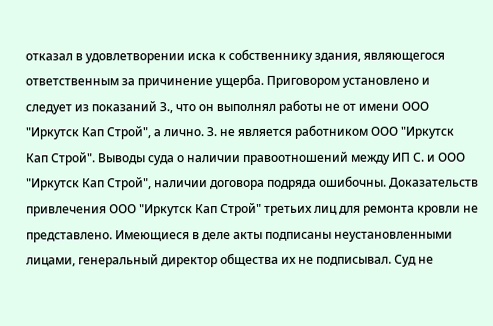отказал в удовлетворении иска к собственнику здания, являющегося ответственным за причинение ущерба. Приговором установлено и следует из показаний З., что он выполнял работы не от имени ООО "Иркутск Кап Строй", а лично. З. не является работником ООО "Иркутск Кап Строй". Выводы суда о наличии правоотношений между ИП С. и ООО "Иркутск Кап Строй", наличии договора подряда ошибочны. Доказательств привлечения ООО "Иркутск Кап Строй" третьих лиц для ремонта кровли не представлено. Имеющиеся в деле акты подписаны неустановленными лицами, генеральный директор общества их не подписывал. Суд не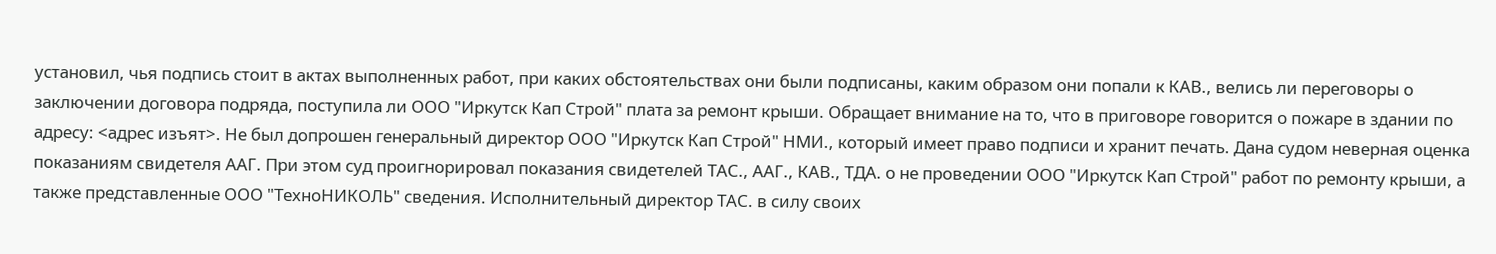установил, чья подпись стоит в актах выполненных работ, при каких обстоятельствах они были подписаны, каким образом они попали к КАВ., велись ли переговоры о заключении договора подряда, поступила ли ООО "Иркутск Кап Строй" плата за ремонт крыши. Обращает внимание на то, что в приговоре говорится о пожаре в здании по адресу: <адрес изъят>. Не был допрошен генеральный директор ООО "Иркутск Кап Строй" НМИ., который имеет право подписи и хранит печать. Дана судом неверная оценка показаниям свидетеля ААГ. При этом суд проигнорировал показания свидетелей ТАС., ААГ., КАВ., ТДА. о не проведении ООО "Иркутск Кап Строй" работ по ремонту крыши, а также представленные ООО "ТехноНИКОЛЬ" сведения. Исполнительный директор ТАС. в силу своих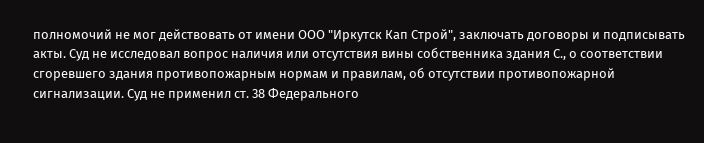полномочий не мог действовать от имени ООО "Иркутск Кап Строй", заключать договоры и подписывать акты. Суд не исследовал вопрос наличия или отсутствия вины собственника здания С., о соответствии сгоревшего здания противопожарным нормам и правилам, об отсутствии противопожарной сигнализации. Суд не применил ст. 38 Федерального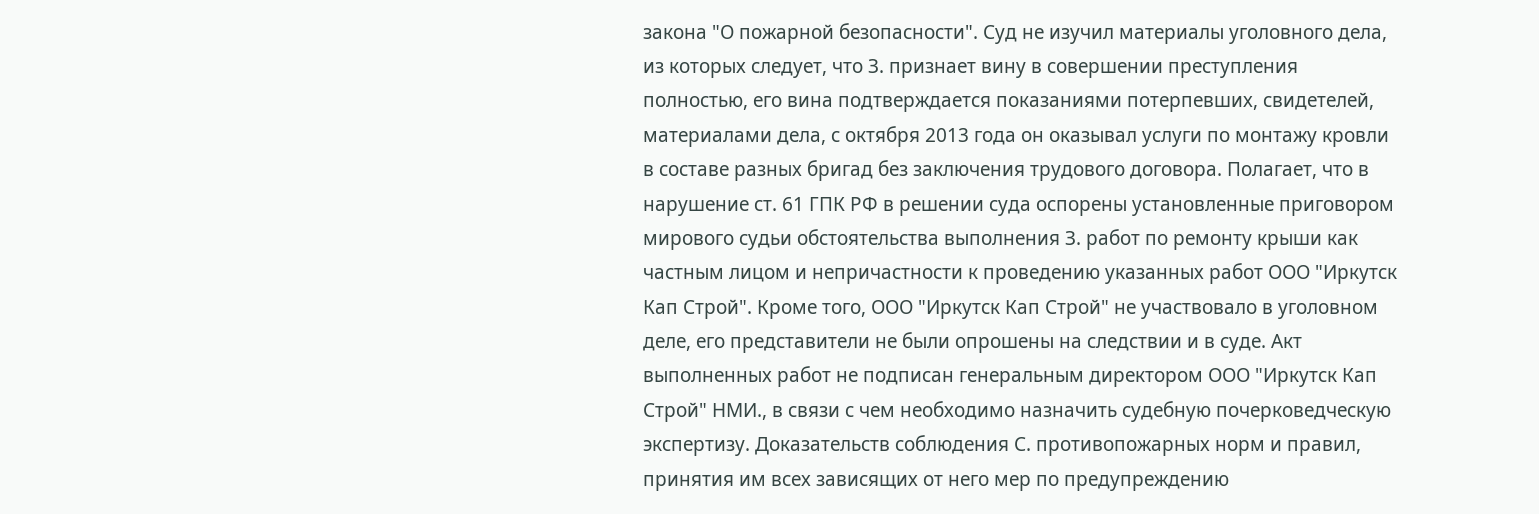закона "О пожарной безопасности". Суд не изучил материалы уголовного дела, из которых следует, что З. признает вину в совершении преступления полностью, его вина подтверждается показаниями потерпевших, свидетелей, материалами дела, с октября 2013 года он оказывал услуги по монтажу кровли в составе разных бригад без заключения трудового договора. Полагает, что в нарушение ст. 61 ГПК РФ в решении суда оспорены установленные приговором мирового судьи обстоятельства выполнения З. работ по ремонту крыши как частным лицом и непричастности к проведению указанных работ ООО "Иркутск Кап Строй". Кроме того, ООО "Иркутск Кап Строй" не участвовало в уголовном деле, его представители не были опрошены на следствии и в суде. Акт выполненных работ не подписан генеральным директором ООО "Иркутск Кап Строй" НМИ., в связи с чем необходимо назначить судебную почерковедческую экспертизу. Доказательств соблюдения С. противопожарных норм и правил, принятия им всех зависящих от него мер по предупреждению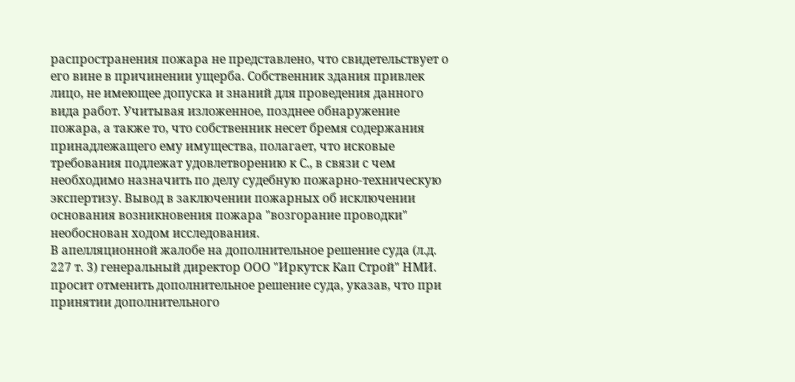распространения пожара не представлено, что свидетельствует о его вине в причинении ущерба. Собственник здания привлек лицо, не имеющее допуска и знаний для проведения данного вида работ. Учитывая изложенное, позднее обнаружение пожара, а также то, что собственник несет бремя содержания принадлежащего ему имущества, полагает, что исковые требования подлежат удовлетворению к С., в связи с чем необходимо назначить по делу судебную пожарно-техническую экспертизу. Вывод в заключении пожарных об исключении основания возникновения пожара "возгорание проводки" необоснован ходом исследования.
В апелляционной жалобе на дополнительное решение суда (л.д. 227 т. 3) генеральный директор ООО "Иркутск Кап Строй" НМИ. просит отменить дополнительное решение суда, указав, что при принятии дополнительного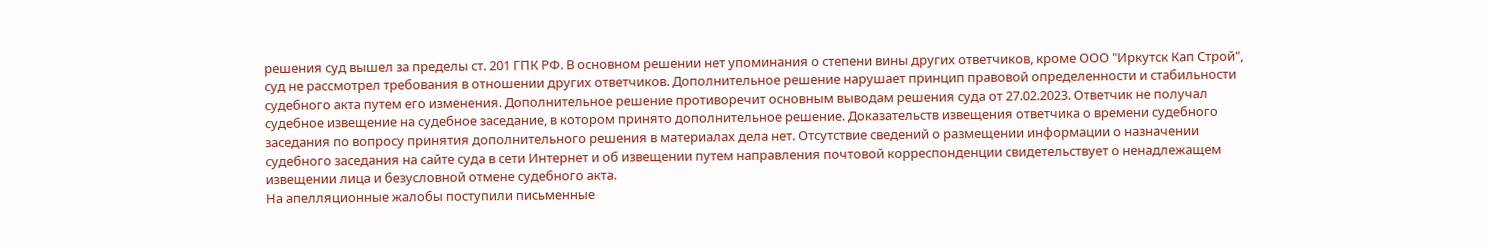решения суд вышел за пределы ст. 201 ГПК РФ. В основном решении нет упоминания о степени вины других ответчиков, кроме ООО "Иркутск Кап Строй", суд не рассмотрел требования в отношении других ответчиков. Дополнительное решение нарушает принцип правовой определенности и стабильности судебного акта путем его изменения. Дополнительное решение противоречит основным выводам решения суда от 27.02.2023. Ответчик не получал судебное извещение на судебное заседание, в котором принято дополнительное решение. Доказательств извещения ответчика о времени судебного заседания по вопросу принятия дополнительного решения в материалах дела нет. Отсутствие сведений о размещении информации о назначении судебного заседания на сайте суда в сети Интернет и об извещении путем направления почтовой корреспонденции свидетельствует о ненадлежащем извещении лица и безусловной отмене судебного акта.
На апелляционные жалобы поступили письменные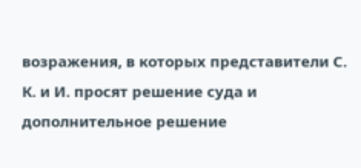возражения, в которых представители С. К. и И. просят решение суда и дополнительное решение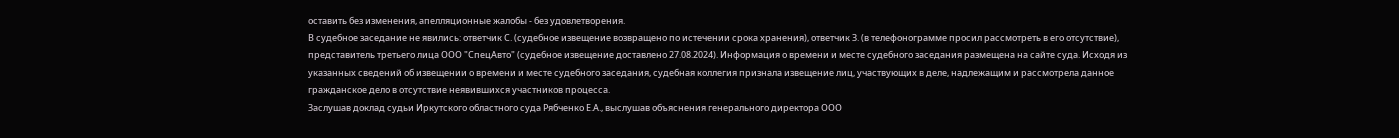оставить без изменения, апелляционные жалобы - без удовлетворения.
В судебное заседание не явились: ответчик С. (судебное извещение возвращено по истечении срока хранения), ответчик З. (в телефонограмме просил рассмотреть в его отсутствие), представитель третьего лица ООО "СпецАвто" (судебное извещение доставлено 27.08.2024). Информация о времени и месте судебного заседания размещена на сайте суда. Исходя из указанных сведений об извещении о времени и месте судебного заседания, судебная коллегия признала извещение лиц, участвующих в деле, надлежащим и рассмотрела данное гражданское дело в отсутствие неявившихся участников процесса.
Заслушав доклад судьи Иркутского областного суда Рябченко Е.А., выслушав объяснения генерального директора ООО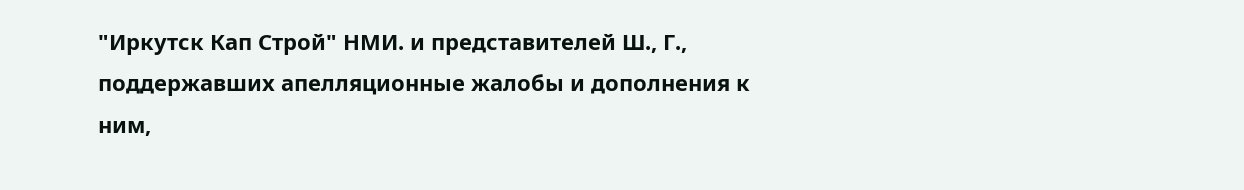"Иркутск Кап Строй" НМИ. и представителей Ш., Г., поддержавших апелляционные жалобы и дополнения к ним,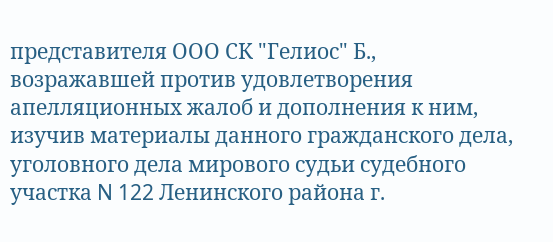представителя ООО СК "Гелиос" Б., возражавшей против удовлетворения апелляционных жалоб и дополнения к ним, изучив материалы данного гражданского дела, уголовного дела мирового судьи судебного участка N 122 Ленинского района г.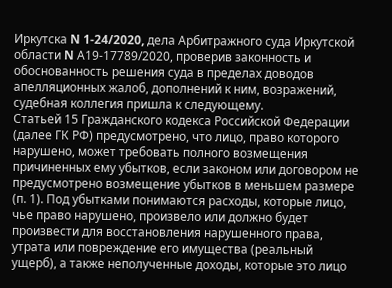Иркутска N 1-24/2020, дела Арбитражного суда Иркутской области N А19-17789/2020, проверив законность и обоснованность решения суда в пределах доводов апелляционных жалоб, дополнений к ним, возражений, судебная коллегия пришла к следующему.
Статьей 15 Гражданского кодекса Российской Федерации (далее ГК РФ) предусмотрено, что лицо, право которого нарушено, может требовать полного возмещения причиненных ему убытков, если законом или договором не предусмотрено возмещение убытков в меньшем размере (п. 1). Под убытками понимаются расходы, которые лицо, чье право нарушено, произвело или должно будет произвести для восстановления нарушенного права, утрата или повреждение его имущества (реальный ущерб), а также неполученные доходы, которые это лицо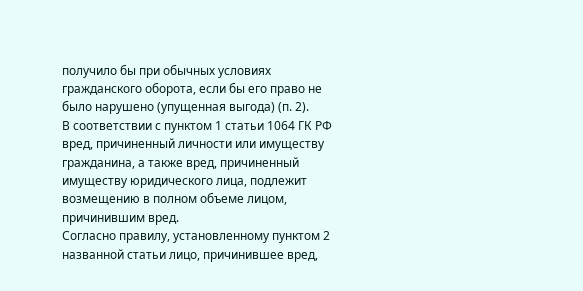получило бы при обычных условиях гражданского оборота, если бы его право не было нарушено (упущенная выгода) (п. 2).
В соответствии с пунктом 1 статьи 1064 ГК РФ вред, причиненный личности или имуществу гражданина, а также вред, причиненный имуществу юридического лица, подлежит возмещению в полном объеме лицом, причинившим вред.
Согласно правилу, установленному пунктом 2 названной статьи лицо, причинившее вред,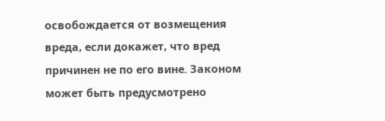освобождается от возмещения вреда, если докажет, что вред причинен не по его вине. Законом может быть предусмотрено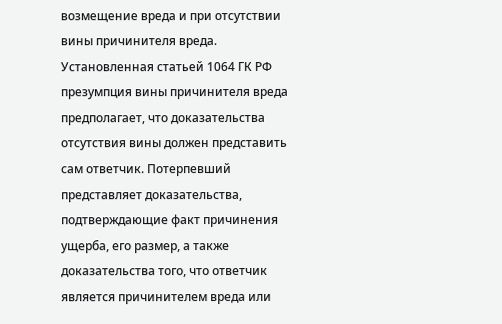возмещение вреда и при отсутствии вины причинителя вреда.
Установленная статьей 1064 ГК РФ презумпция вины причинителя вреда предполагает, что доказательства отсутствия вины должен представить сам ответчик. Потерпевший представляет доказательства, подтверждающие факт причинения ущерба, его размер, а также доказательства того, что ответчик является причинителем вреда или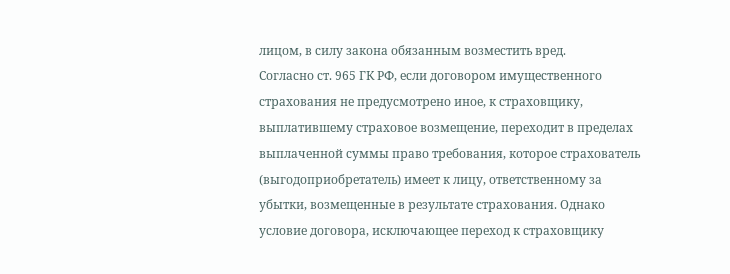лицом, в силу закона обязанным возместить вред.
Согласно ст. 965 ГК РФ, если договором имущественного страхования не предусмотрено иное, к страховщику, выплатившему страховое возмещение, переходит в пределах выплаченной суммы право требования, которое страхователь (выгодоприобретатель) имеет к лицу, ответственному за убытки, возмещенные в результате страхования. Однако условие договора, исключающее переход к страховщику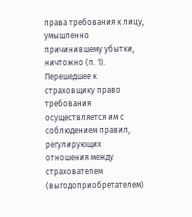права требования к лицу, умышленно причинившему убытки, ничтожно (п. 1). Перешедшее к страховщику право требования осуществляется им с соблюдением правил, регулирующих отношения между страхователем (выгодоприобретателем)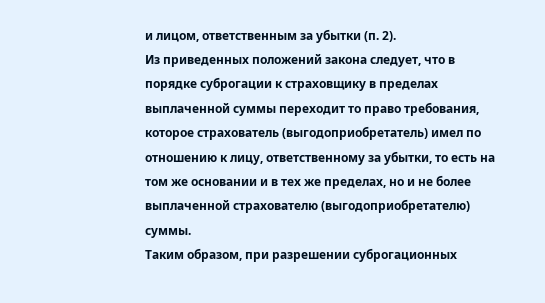и лицом, ответственным за убытки (п. 2).
Из приведенных положений закона следует, что в порядке суброгации к страховщику в пределах выплаченной суммы переходит то право требования, которое страхователь (выгодоприобретатель) имел по отношению к лицу, ответственному за убытки, то есть на том же основании и в тех же пределах, но и не более выплаченной страхователю (выгодоприобретателю) суммы.
Таким образом, при разрешении суброгационных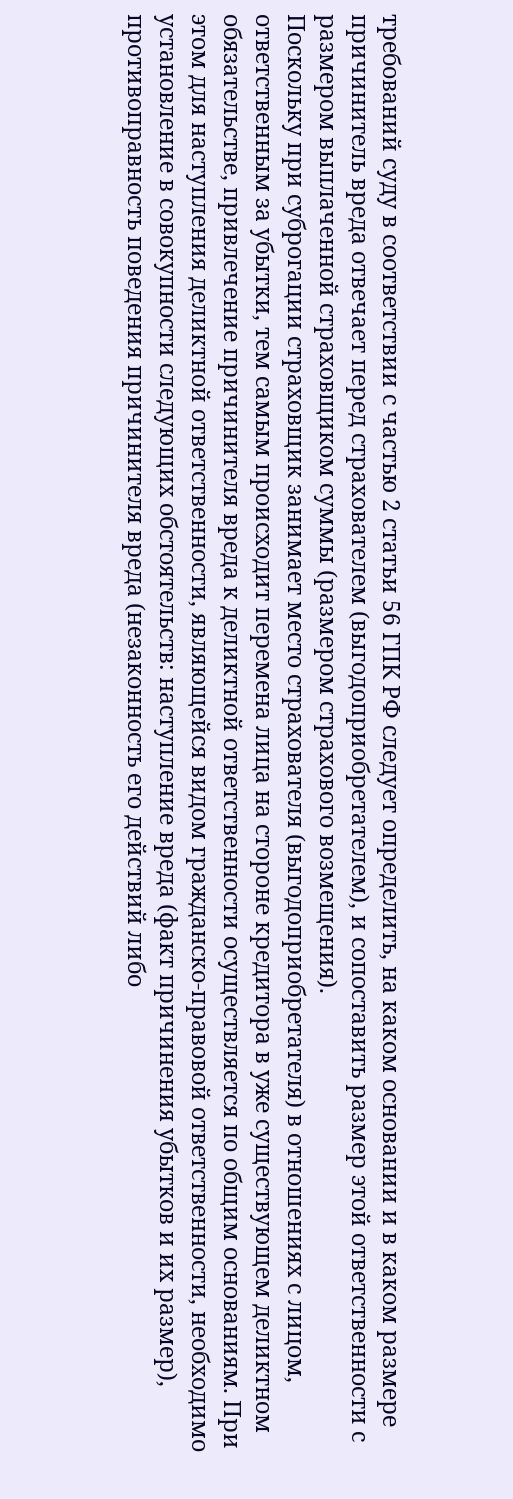требований суду в соответствии с частью 2 статьи 56 ГПК РФ следует определить, на каком основании и в каком размере причинитель вреда отвечает перед страхователем (выгодоприобретателем), и сопоставить размер этой ответственности с размером выплаченной страховщиком суммы (размером страхового возмещения).
Поскольку при суброгации страховщик занимает место страхователя (выгодоприобретателя) в отношениях с лицом, ответственным за убытки, тем самым происходит перемена лица на стороне кредитора в уже существующем деликтном обязательстве, привлечение причинителя вреда к деликтной ответственности осуществляется по общим основаниям. При этом для наступления деликтной ответственности, являющейся видом гражданско-правовой ответственности, необходимо установление в совокупности следующих обстоятельств: наступление вреда (факт причинения убытков и их размер), противоправность поведения причинителя вреда (незаконность его действий либо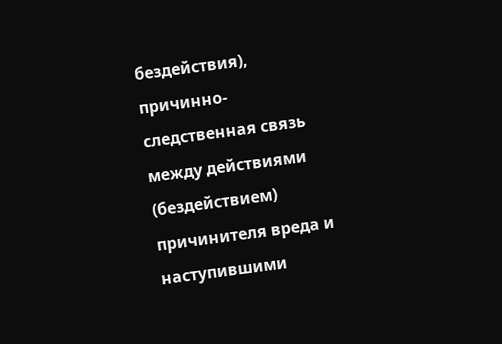бездействия), причинно-следственная связь между действиями (бездействием) причинителя вреда и наступившими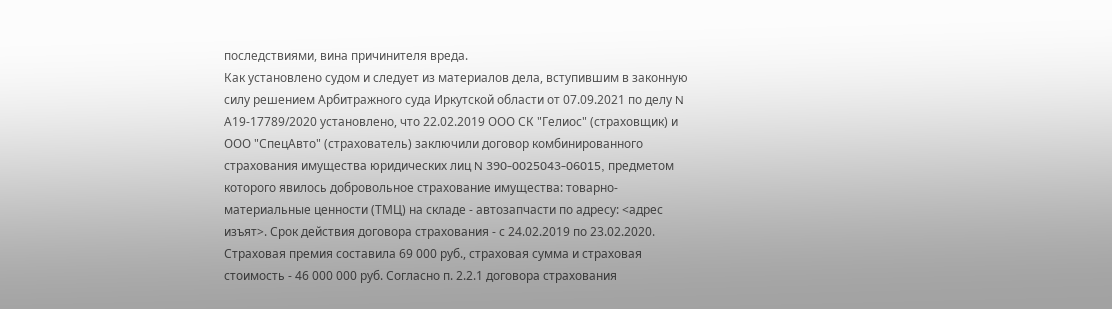последствиями, вина причинителя вреда.
Как установлено судом и следует из материалов дела, вступившим в законную силу решением Арбитражного суда Иркутской области от 07.09.2021 по делу N А19-17789/2020 установлено, что 22.02.2019 ООО СК "Гелиос" (страховщик) и ООО "СпецАвто" (страхователь) заключили договор комбинированного страхования имущества юридических лиц N 390-0025043-06015, предметом которого явилось добровольное страхование имущества: товарно-материальные ценности (ТМЦ) на складе - автозапчасти по адресу: <адрес изъят>. Срок действия договора страхования - с 24.02.2019 по 23.02.2020. Страховая премия составила 69 000 руб., страховая сумма и страховая стоимость - 46 000 000 руб. Согласно п. 2.2.1 договора страхования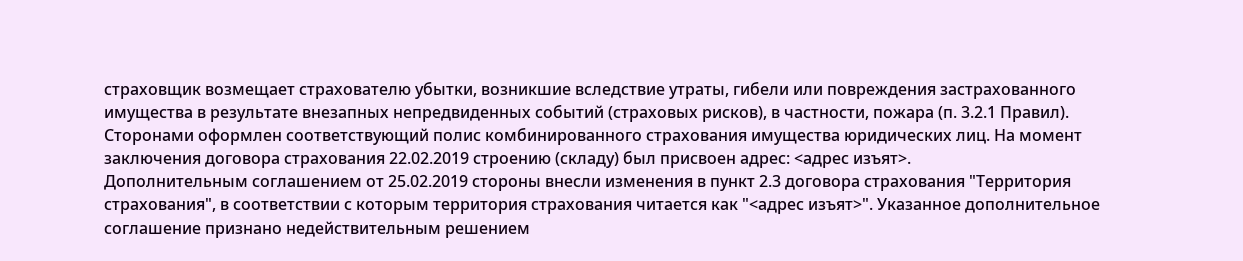страховщик возмещает страхователю убытки, возникшие вследствие утраты, гибели или повреждения застрахованного имущества в результате внезапных непредвиденных событий (страховых рисков), в частности, пожара (п. 3.2.1 Правил). Сторонами оформлен соответствующий полис комбинированного страхования имущества юридических лиц. На момент заключения договора страхования 22.02.2019 строению (складу) был присвоен адрес: <адрес изъят>.
Дополнительным соглашением от 25.02.2019 стороны внесли изменения в пункт 2.3 договора страхования "Территория страхования", в соответствии с которым территория страхования читается как "<адрес изъят>". Указанное дополнительное соглашение признано недействительным решением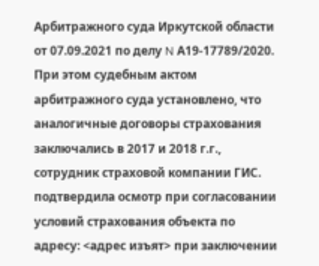Арбитражного суда Иркутской области от 07.09.2021 по делу N А19-17789/2020. При этом судебным актом арбитражного суда установлено, что аналогичные договоры страхования заключались в 2017 и 2018 г.г., сотрудник страховой компании ГИС. подтвердила осмотр при согласовании условий страхования объекта по адресу: <адрес изъят> при заключении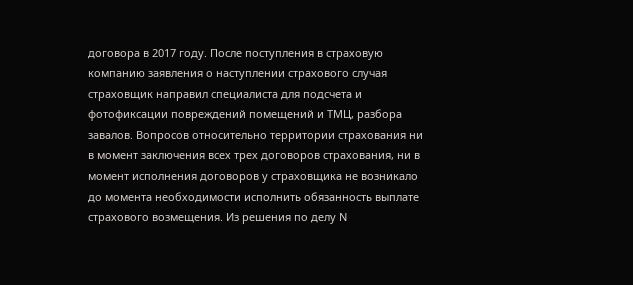договора в 2017 году. После поступления в страховую компанию заявления о наступлении страхового случая страховщик направил специалиста для подсчета и фотофиксации повреждений помещений и ТМЦ, разбора завалов. Вопросов относительно территории страхования ни в момент заключения всех трех договоров страхования, ни в момент исполнения договоров у страховщика не возникало до момента необходимости исполнить обязанность выплате страхового возмещения. Из решения по делу N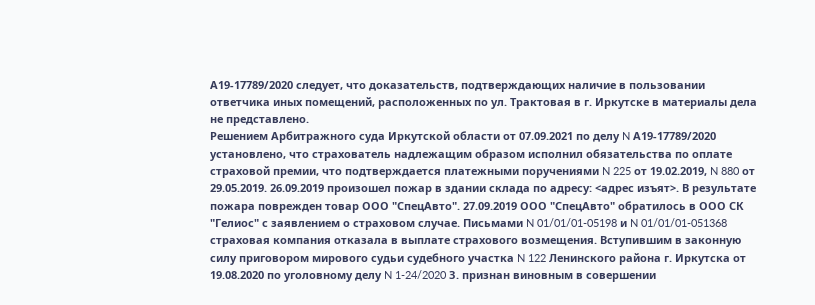А19-17789/2020 следует, что доказательств, подтверждающих наличие в пользовании ответчика иных помещений, расположенных по ул. Трактовая в г. Иркутске в материалы дела не представлено.
Решением Арбитражного суда Иркутской области от 07.09.2021 по делу N А19-17789/2020 установлено, что страхователь надлежащим образом исполнил обязательства по оплате страховой премии, что подтверждается платежными поручениями N 225 от 19.02.2019, N 880 от 29.05.2019. 26.09.2019 произошел пожар в здании склада по адресу: <адрес изъят>. В результате пожара поврежден товар ООО "СпецАвто". 27.09.2019 ООО "СпецАвто" обратилось в ООО СК "Гелиос" с заявлением о страховом случае. Письмами N 01/01/01-05198 и N 01/01/01-051368 страховая компания отказала в выплате страхового возмещения. Вступившим в законную силу приговором мирового судьи судебного участка N 122 Ленинского района г. Иркутска от 19.08.2020 по уголовному делу N 1-24/2020 З. признан виновным в совершении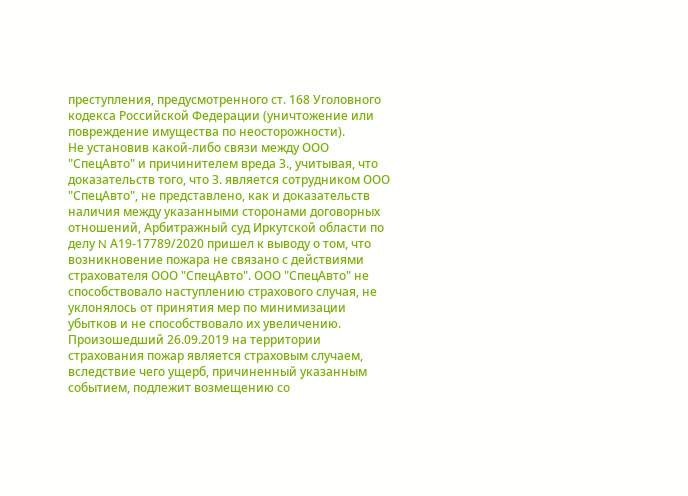преступления, предусмотренного ст. 168 Уголовного кодекса Российской Федерации (уничтожение или повреждение имущества по неосторожности).
Не установив какой-либо связи между ООО "СпецАвто" и причинителем вреда З., учитывая, что доказательств того, что З. является сотрудником ООО "СпецАвто", не представлено, как и доказательств наличия между указанными сторонами договорных отношений, Арбитражный суд Иркутской области по делу N А19-17789/2020 пришел к выводу о том, что возникновение пожара не связано с действиями страхователя ООО "СпецАвто". ООО "СпецАвто" не способствовало наступлению страхового случая, не уклонялось от принятия мер по минимизации убытков и не способствовало их увеличению. Произошедший 26.09.2019 на территории страхования пожар является страховым случаем, вследствие чего ущерб, причиненный указанным событием, подлежит возмещению со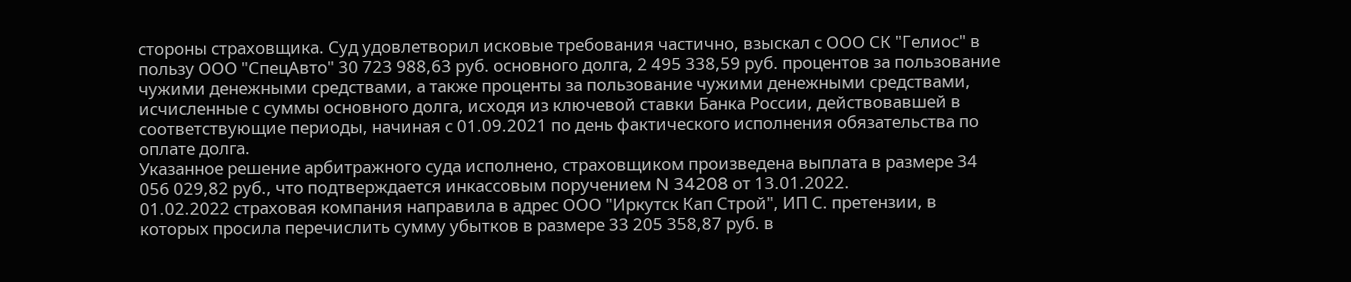стороны страховщика. Суд удовлетворил исковые требования частично, взыскал с ООО СК "Гелиос" в пользу ООО "СпецАвто" 30 723 988,63 руб. основного долга, 2 495 338,59 руб. процентов за пользование чужими денежными средствами, а также проценты за пользование чужими денежными средствами, исчисленные с суммы основного долга, исходя из ключевой ставки Банка России, действовавшей в соответствующие периоды, начиная с 01.09.2021 по день фактического исполнения обязательства по оплате долга.
Указанное решение арбитражного суда исполнено, страховщиком произведена выплата в размере 34 056 029,82 руб., что подтверждается инкассовым поручением N 34208 от 13.01.2022.
01.02.2022 страховая компания направила в адрес ООО "Иркутск Кап Строй", ИП С. претензии, в которых просила перечислить сумму убытков в размере 33 205 358,87 руб. в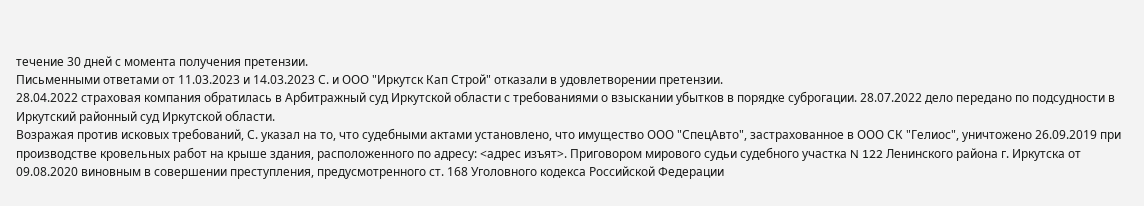течение 30 дней с момента получения претензии.
Письменными ответами от 11.03.2023 и 14.03.2023 С. и ООО "Иркутск Кап Строй" отказали в удовлетворении претензии.
28.04.2022 страховая компания обратилась в Арбитражный суд Иркутской области с требованиями о взыскании убытков в порядке суброгации. 28.07.2022 дело передано по подсудности в Иркутский районный суд Иркутской области.
Возражая против исковых требований, С. указал на то, что судебными актами установлено, что имущество ООО "СпецАвто", застрахованное в ООО СК "Гелиос", уничтожено 26.09.2019 при производстве кровельных работ на крыше здания, расположенного по адресу: <адрес изъят>. Приговором мирового судьи судебного участка N 122 Ленинского района г. Иркутска от 09.08.2020 виновным в совершении преступления, предусмотренного ст. 168 Уголовного кодекса Российской Федерации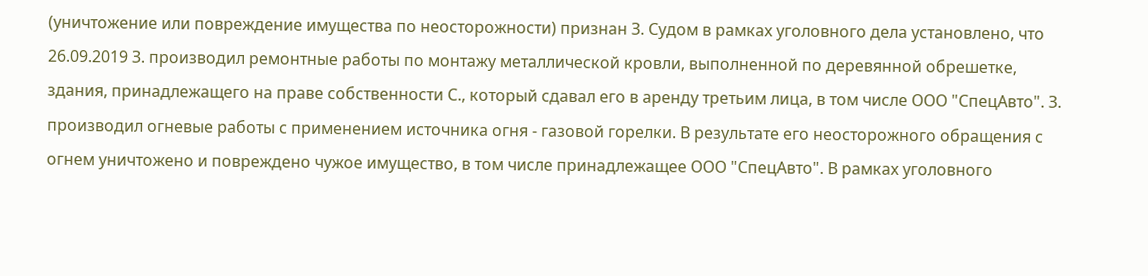(уничтожение или повреждение имущества по неосторожности) признан З. Судом в рамках уголовного дела установлено, что 26.09.2019 З. производил ремонтные работы по монтажу металлической кровли, выполненной по деревянной обрешетке, здания, принадлежащего на праве собственности С., который сдавал его в аренду третьим лица, в том числе ООО "СпецАвто". З. производил огневые работы с применением источника огня - газовой горелки. В результате его неосторожного обращения с огнем уничтожено и повреждено чужое имущество, в том числе принадлежащее ООО "СпецАвто". В рамках уголовного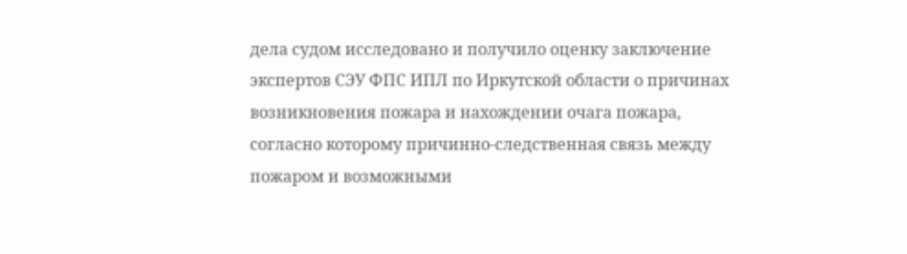дела судом исследовано и получило оценку заключение экспертов СЭУ ФПС ИПЛ по Иркутской области о причинах возникновения пожара и нахождении очага пожара, согласно которому причинно-следственная связь между пожаром и возможными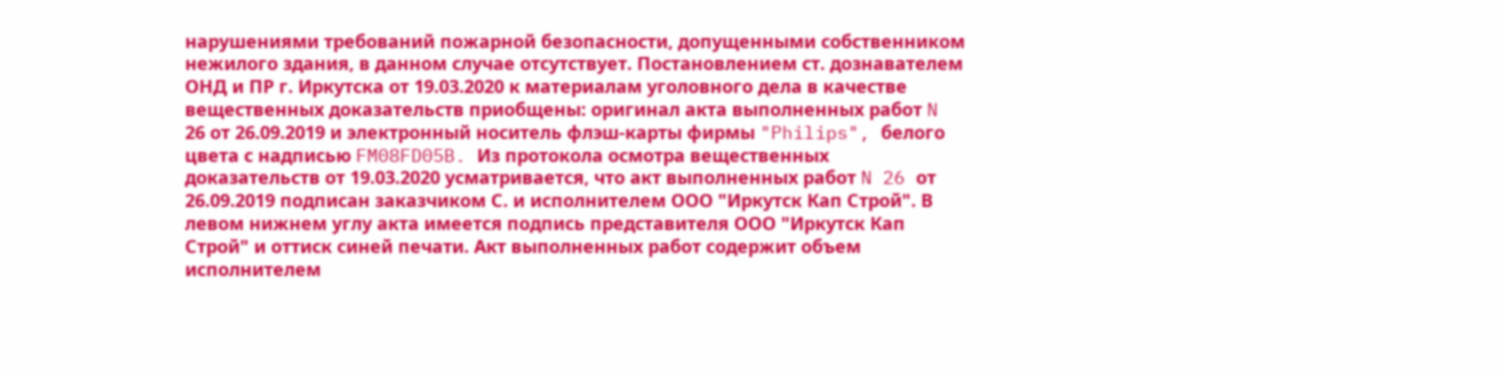нарушениями требований пожарной безопасности, допущенными собственником нежилого здания, в данном случае отсутствует. Постановлением ст. дознавателем ОНД и ПР г. Иркутска от 19.03.2020 к материалам уголовного дела в качестве вещественных доказательств приобщены: оригинал акта выполненных работ N 26 от 26.09.2019 и электронный носитель флэш-карты фирмы "Philips", белого цвета с надписью FM08FD05B. Из протокола осмотра вещественных доказательств от 19.03.2020 усматривается, что акт выполненных работ N 26 от 26.09.2019 подписан заказчиком С. и исполнителем ООО "Иркутск Кап Строй". В левом нижнем углу акта имеется подпись представителя ООО "Иркутск Кап Строй" и оттиск синей печати. Акт выполненных работ содержит объем исполнителем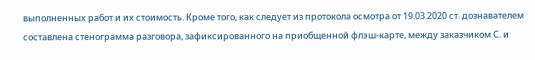выполненных работ и их стоимость. Кроме того, как следует из протокола осмотра от 19.03.2020 ст. дознавателем составлена стенограмма разговора, зафиксированного на приобщенной флэш-карте, между заказчиком С. и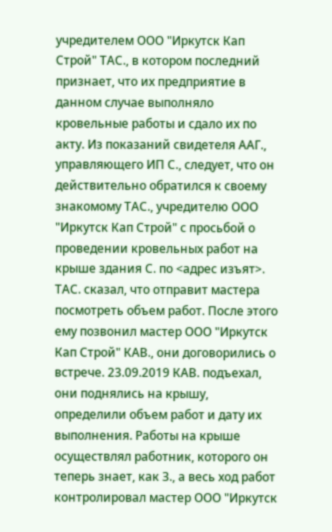учредителем ООО "Иркутск Кап Строй" ТАС., в котором последний признает, что их предприятие в данном случае выполняло кровельные работы и сдало их по акту. Из показаний свидетеля ААГ., управляющего ИП С., следует, что он действительно обратился к своему знакомому ТАС., учредителю ООО "Иркутск Кап Строй" с просьбой о проведении кровельных работ на крыше здания С. по <адрес изъят>. ТАС. сказал, что отправит мастера посмотреть объем работ. После этого ему позвонил мастер ООО "Иркутск Кап Строй" КАВ., они договорились о встрече. 23.09.2019 КАВ. подъехал, они поднялись на крышу, определили объем работ и дату их выполнения. Работы на крыше осуществлял работник, которого он теперь знает, как З., а весь ход работ контролировал мастер ООО "Иркутск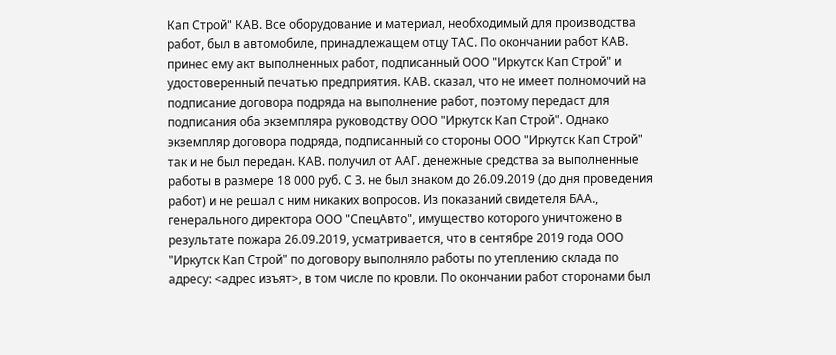Кап Строй" КАВ. Все оборудование и материал, необходимый для производства работ, был в автомобиле, принадлежащем отцу ТАС. По окончании работ КАВ. принес ему акт выполненных работ, подписанный ООО "Иркутск Кап Строй" и удостоверенный печатью предприятия. КАВ. сказал, что не имеет полномочий на подписание договора подряда на выполнение работ, поэтому передаст для подписания оба экземпляра руководству ООО "Иркутск Кап Строй". Однако экземпляр договора подряда, подписанный со стороны ООО "Иркутск Кап Строй" так и не был передан. КАВ. получил от ААГ. денежные средства за выполненные работы в размере 18 000 руб. С З. не был знаком до 26.09.2019 (до дня проведения работ) и не решал с ним никаких вопросов. Из показаний свидетеля БАА., генерального директора ООО "СпецАвто", имущество которого уничтожено в результате пожара 26.09.2019, усматривается, что в сентябре 2019 года ООО "Иркутск Кап Строй" по договору выполняло работы по утеплению склада по адресу: <адрес изъят>, в том числе по кровли. По окончании работ сторонами был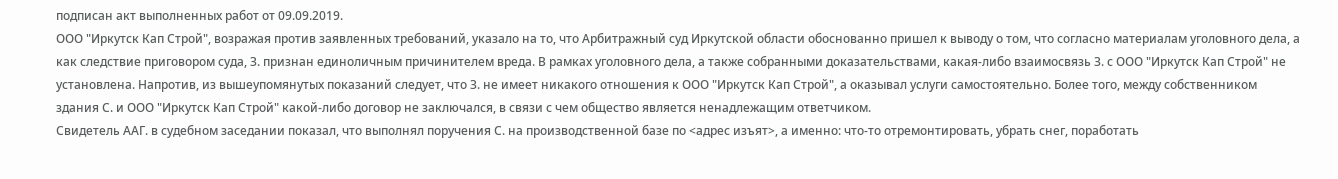подписан акт выполненных работ от 09.09.2019.
ООО "Иркутск Кап Строй", возражая против заявленных требований, указало на то, что Арбитражный суд Иркутской области обоснованно пришел к выводу о том, что согласно материалам уголовного дела, а как следствие приговором суда, З. признан единоличным причинителем вреда. В рамках уголовного дела, а также собранными доказательствами, какая-либо взаимосвязь З. с ООО "Иркутск Кап Строй" не установлена. Напротив, из вышеупомянутых показаний следует, что З. не имеет никакого отношения к ООО "Иркутск Кап Строй", а оказывал услуги самостоятельно. Более того, между собственником здания С. и ООО "Иркутск Кап Строй" какой-либо договор не заключался, в связи с чем общество является ненадлежащим ответчиком.
Свидетель ААГ. в судебном заседании показал, что выполнял поручения С. на производственной базе по <адрес изъят>, а именно: что-то отремонтировать, убрать снег, поработать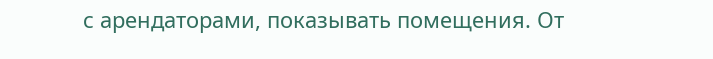с арендаторами, показывать помещения. От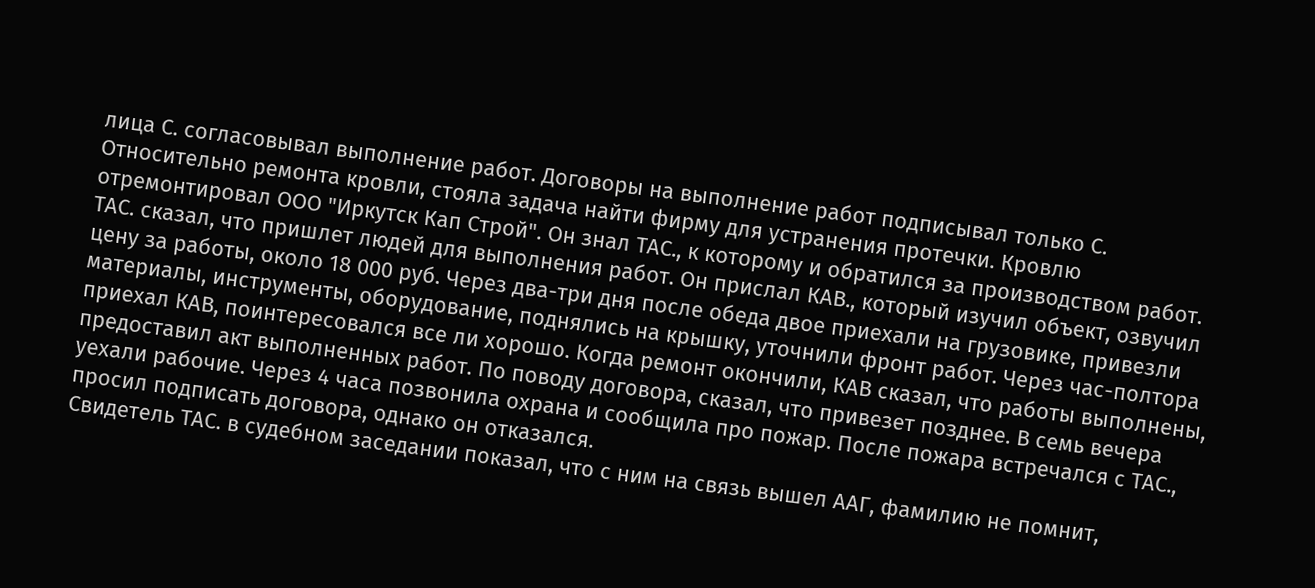лица С. согласовывал выполнение работ. Договоры на выполнение работ подписывал только С. Относительно ремонта кровли, стояла задача найти фирму для устранения протечки. Кровлю отремонтировал ООО "Иркутск Кап Строй". Он знал ТАС., к которому и обратился за производством работ. ТАС. сказал, что пришлет людей для выполнения работ. Он прислал КАВ., который изучил объект, озвучил цену за работы, около 18 000 руб. Через два-три дня после обеда двое приехали на грузовике, привезли материалы, инструменты, оборудование, поднялись на крышку, уточнили фронт работ. Через час-полтора приехал КАВ, поинтересовался все ли хорошо. Когда ремонт окончили, КАВ сказал, что работы выполнены, предоставил акт выполненных работ. По поводу договора, сказал, что привезет позднее. В семь вечера уехали рабочие. Через 4 часа позвонила охрана и сообщила про пожар. После пожара встречался с ТАС., просил подписать договора, однако он отказался.
Свидетель ТАС. в судебном заседании показал, что с ним на связь вышел ААГ, фамилию не помнит,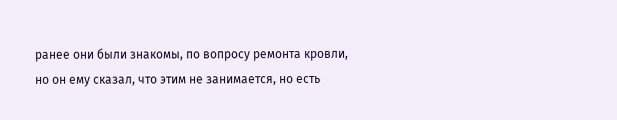ранее они были знакомы, по вопросу ремонта кровли, но он ему сказал, что этим не занимается, но есть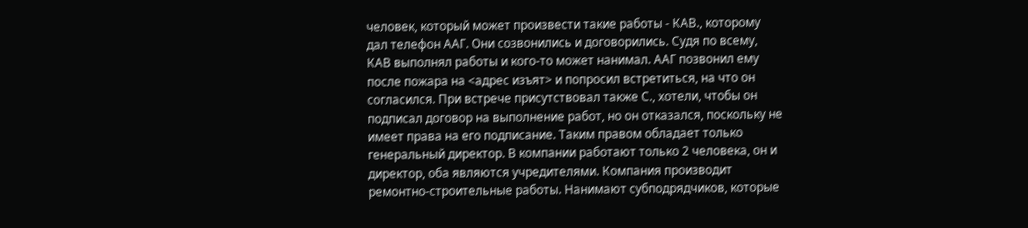человек, который может произвести такие работы - КАВ., которому дал телефон ААГ. Они созвонились и договорились. Судя по всему, КАВ выполнял работы и кого-то может нанимал. ААГ позвонил ему после пожара на <адрес изъят> и попросил встретиться, на что он согласился. При встрече присутствовал также С., хотели, чтобы он подписал договор на выполнение работ, но он отказался, поскольку не имеет права на его подписание. Таким правом обладает только генеральный директор. В компании работают только 2 человека, он и директор, оба являются учредителями. Компания производит ремонтно-строительные работы. Нанимают субподрядчиков, которые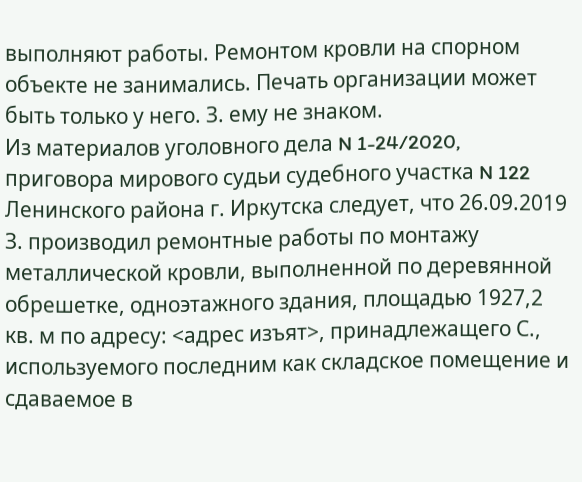выполняют работы. Ремонтом кровли на спорном объекте не занимались. Печать организации может быть только у него. З. ему не знаком.
Из материалов уголовного дела N 1-24/2020, приговора мирового судьи судебного участка N 122 Ленинского района г. Иркутска следует, что 26.09.2019 З. производил ремонтные работы по монтажу металлической кровли, выполненной по деревянной обрешетке, одноэтажного здания, площадью 1927,2 кв. м по адресу: <адрес изъят>, принадлежащего С., используемого последним как складское помещение и сдаваемое в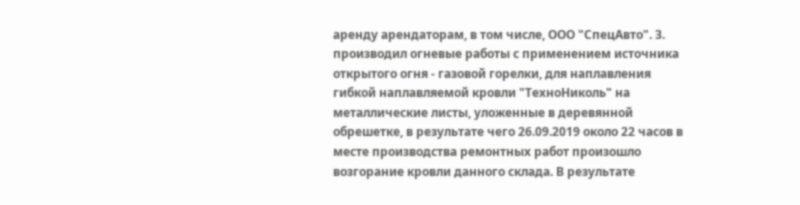аренду арендаторам, в том числе, ООО "СпецАвто". З. производил огневые работы с применением источника открытого огня - газовой горелки, для наплавления гибкой наплавляемой кровли "ТехноНиколь" на металлические листы, уложенные в деревянной обрешетке, в результате чего 26.09.2019 около 22 часов в месте производства ремонтных работ произошло возгорание кровли данного склада. В результате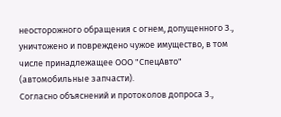неосторожного обращения с огнем, допущенного З., уничтожено и повреждено чужое имущество, в том числе принадлежащее ООО "СпецАвто" (автомобильные запчасти).
Согласно объяснений и протоколов допроса З.,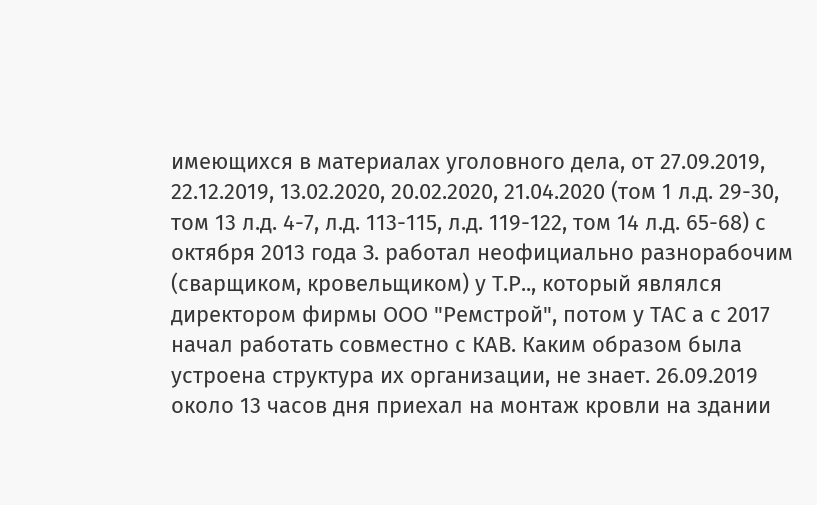имеющихся в материалах уголовного дела, от 27.09.2019, 22.12.2019, 13.02.2020, 20.02.2020, 21.04.2020 (том 1 л.д. 29-30, том 13 л.д. 4-7, л.д. 113-115, л.д. 119-122, том 14 л.д. 65-68) с октября 2013 года З. работал неофициально разнорабочим (сварщиком, кровельщиком) у Т.Р.., который являлся директором фирмы ООО "Ремстрой", потом у ТАС а с 2017 начал работать совместно с КАВ. Каким образом была устроена структура их организации, не знает. 26.09.2019 около 13 часов дня приехал на монтаж кровли на здании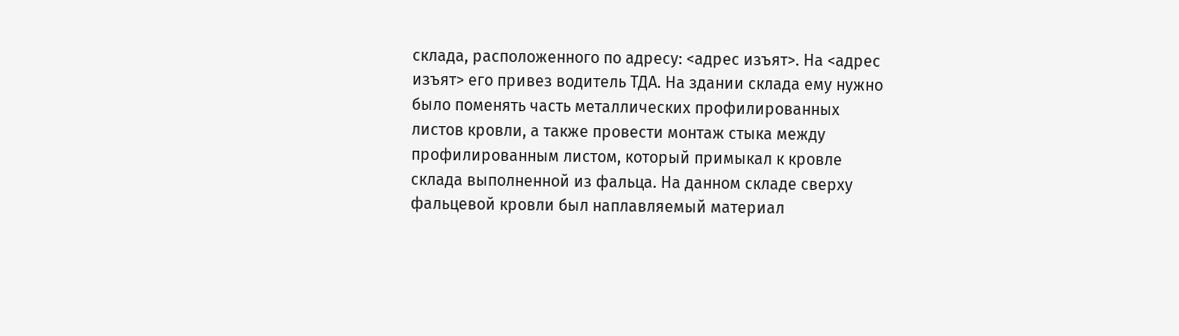склада, расположенного по адресу: <адрес изъят>. На <адрес изъят> его привез водитель ТДА. На здании склада ему нужно было поменять часть металлических профилированных листов кровли, а также провести монтаж стыка между профилированным листом, который примыкал к кровле склада выполненной из фальца. На данном складе сверху фальцевой кровли был наплавляемый материал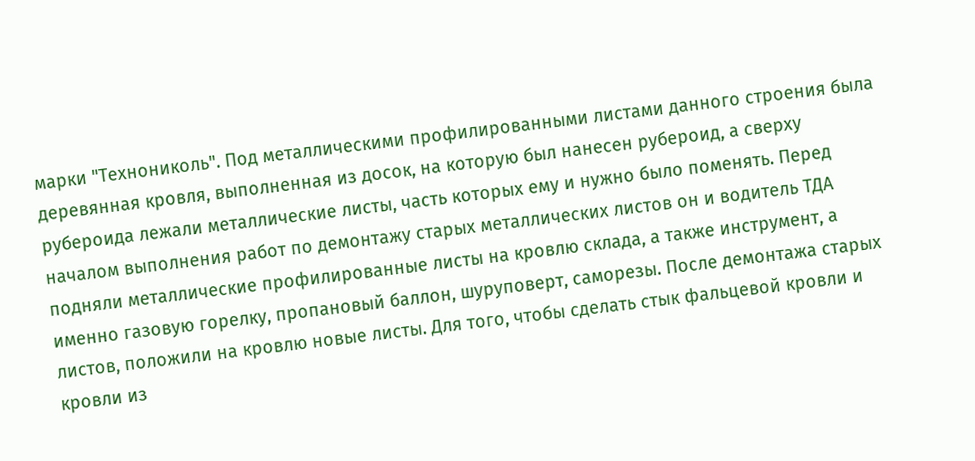марки "Технониколь". Под металлическими профилированными листами данного строения была деревянная кровля, выполненная из досок, на которую был нанесен рубероид, а сверху рубероида лежали металлические листы, часть которых ему и нужно было поменять. Перед началом выполнения работ по демонтажу старых металлических листов он и водитель ТДА подняли металлические профилированные листы на кровлю склада, а также инструмент, а именно газовую горелку, пропановый баллон, шуруповерт, саморезы. После демонтажа старых листов, положили на кровлю новые листы. Для того, чтобы сделать стык фальцевой кровли и кровли из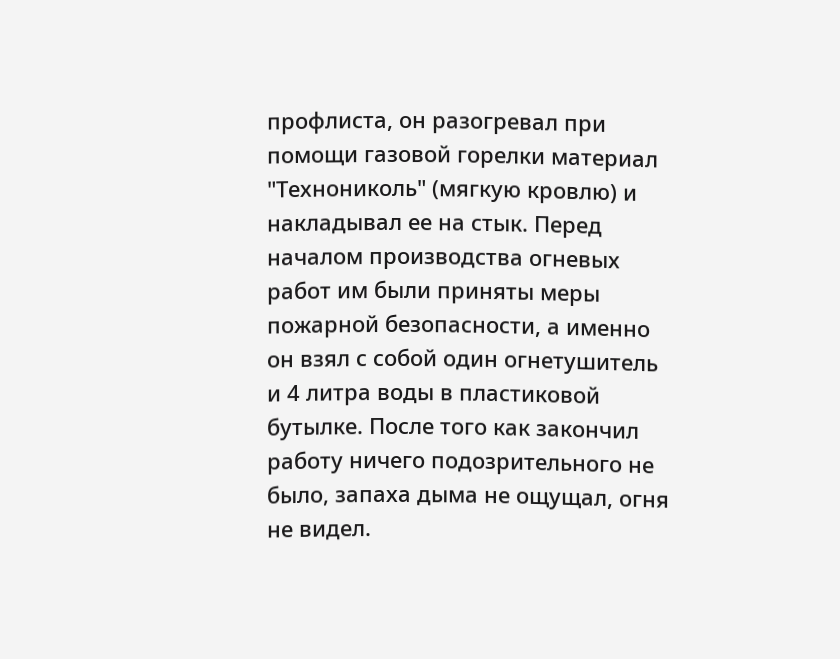профлиста, он разогревал при помощи газовой горелки материал "Технониколь" (мягкую кровлю) и накладывал ее на стык. Перед началом производства огневых работ им были приняты меры пожарной безопасности, а именно он взял с собой один огнетушитель и 4 литра воды в пластиковой бутылке. После того как закончил работу ничего подозрительного не было, запаха дыма не ощущал, огня не видел.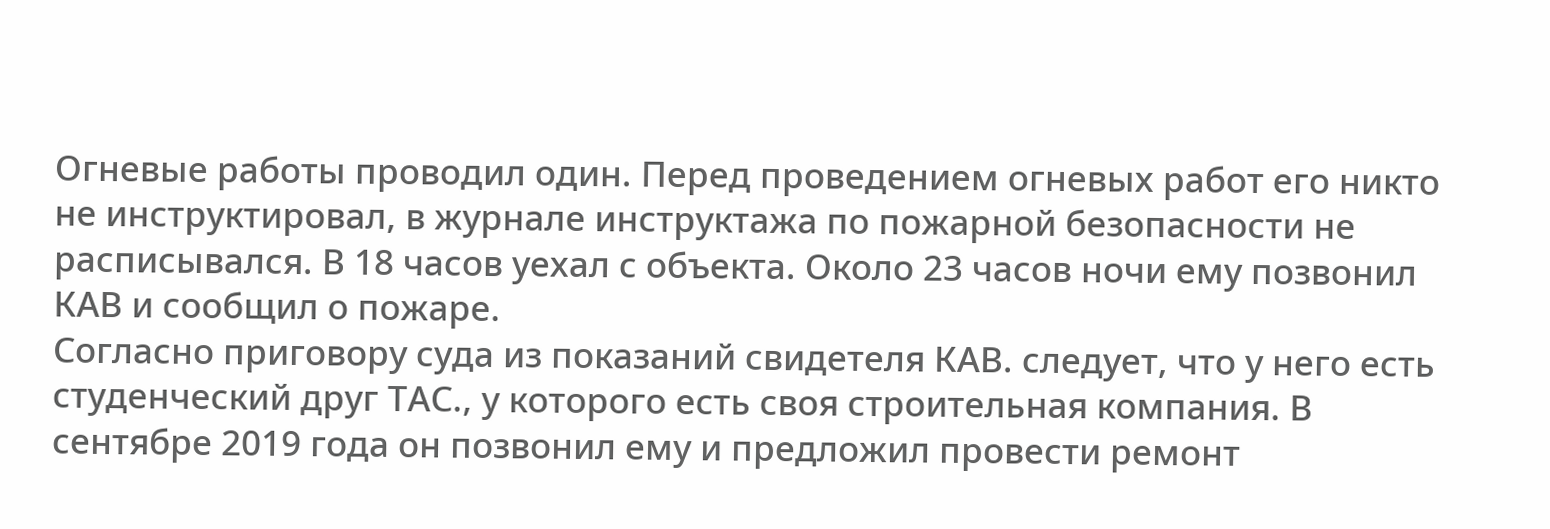Огневые работы проводил один. Перед проведением огневых работ его никто не инструктировал, в журнале инструктажа по пожарной безопасности не расписывался. В 18 часов уехал с объекта. Около 23 часов ночи ему позвонил КАВ и сообщил о пожаре.
Согласно приговору суда из показаний свидетеля КАВ. следует, что у него есть студенческий друг ТАС., у которого есть своя строительная компания. В сентябре 2019 года он позвонил ему и предложил провести ремонт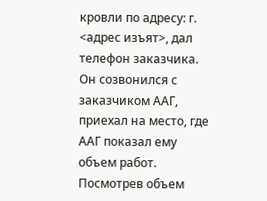кровли по адресу: г. <адрес изъят>, дал телефон заказчика. Он созвонился с заказчиком ААГ, приехал на место, где ААГ показал ему объем работ. Посмотрев объем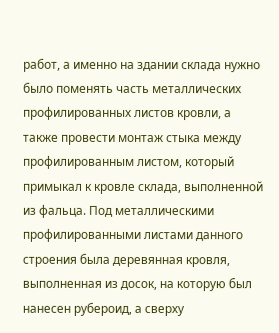работ, а именно на здании склада нужно было поменять часть металлических профилированных листов кровли, а также провести монтаж стыка между профилированным листом, который примыкал к кровле склада, выполненной из фальца. Под металлическими профилированными листами данного строения была деревянная кровля, выполненная из досок, на которую был нанесен рубероид, а сверху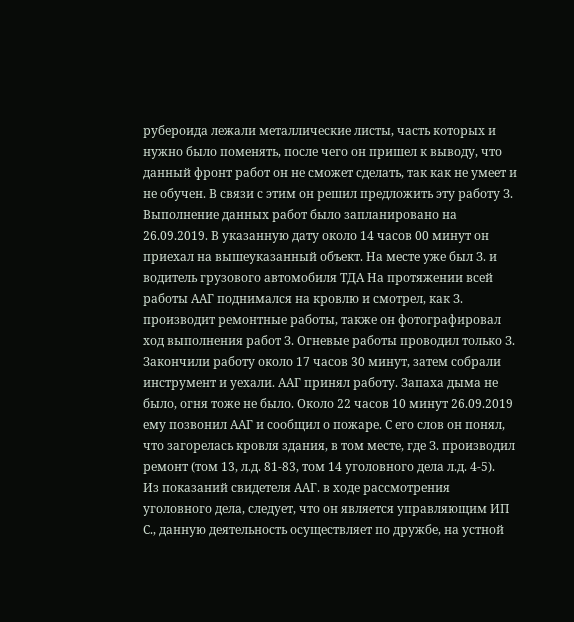рубероида лежали металлические листы, часть которых и нужно было поменять, после чего он пришел к выводу, что данный фронт работ он не сможет сделать, так как не умеет и не обучен. В связи с этим он решил предложить эту работу З. Выполнение данных работ было запланировано на 26.09.2019. В указанную дату около 14 часов 00 минут он приехал на вышеуказанный объект. На месте уже был З. и водитель грузового автомобиля ТДА На протяжении всей работы ААГ поднимался на кровлю и смотрел, как З. производит ремонтные работы, также он фотографировал ход выполнения работ З. Огневые работы проводил только З. Закончили работу около 17 часов 30 минут, затем собрали инструмент и уехали. ААГ принял работу. Запаха дыма не было, огня тоже не было. Около 22 часов 10 минут 26.09.2019 ему позвонил ААГ и сообщил о пожаре. С его слов он понял, что загорелась кровля здания, в том месте, где З. производил ремонт (том 13, л.д. 81-83, том 14 уголовного дела л.д. 4-5).
Из показаний свидетеля ААГ. в ходе рассмотрения уголовного дела, следует, что он является управляющим ИП С., данную деятельность осуществляет по дружбе, на устной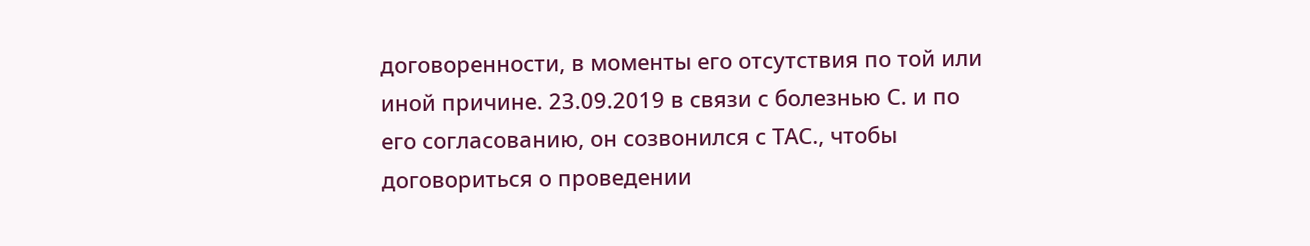договоренности, в моменты его отсутствия по той или иной причине. 23.09.2019 в связи с болезнью С. и по его согласованию, он созвонился с ТАС., чтобы договориться о проведении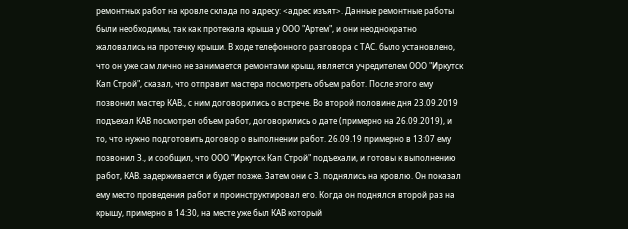ремонтных работ на кровле склада по адресу: <адрес изъят>. Данные ремонтные работы были необходимы, так как протекала крыша у ООО "Артем", и они неоднократно жаловались на протечку крыши. В ходе телефонного разговора с ТАС. было установлено, что он уже сам лично не занимается ремонтами крыш, является учредителем ООО "Иркутск Кап Строй", сказал, что отправит мастера посмотреть объем работ. После этого ему позвонил мастер КАВ., с ним договорились о встрече. Во второй половине дня 23.09.2019 подъехал КАВ посмотрел объем работ, договорились о дате (примерно на 26.09.2019), и то, что нужно подготовить договор о выполнении работ. 26.09.19 примерно в 13:07 ему позвонил З., и сообщил, что ООО "Иркутск Кап Строй" подъехали, и готовы к выполнению работ, КАВ. задерживается и будет позже. Затем они с З. поднялись на кровлю. Он показал ему место проведения работ и проинструктировал его. Когда он поднялся второй раз на крышу, примерно в 14:30, на месте уже был КАВ который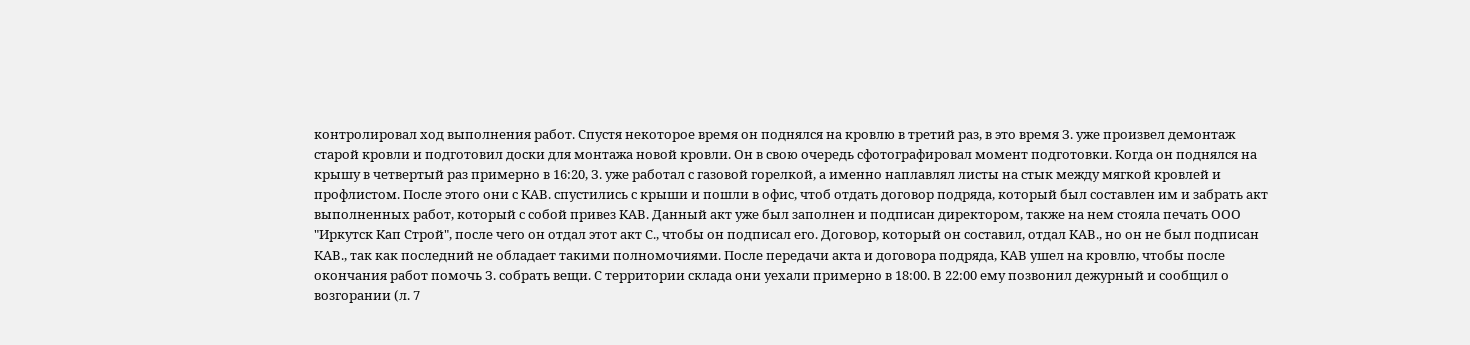контролировал ход выполнения работ. Спустя некоторое время он поднялся на кровлю в третий раз, в это время З. уже произвел демонтаж старой кровли и подготовил доски для монтажа новой кровли. Он в свою очередь сфотографировал момент подготовки. Когда он поднялся на крышу в четвертый раз примерно в 16:20, З. уже работал с газовой горелкой, а именно наплавлял листы на стык между мягкой кровлей и профлистом. После этого они с КАВ. спустились с крыши и пошли в офис, чтоб отдать договор подряда, который был составлен им и забрать акт выполненных работ, который с собой привез КАВ. Данный акт уже был заполнен и подписан директором, также на нем стояла печать ООО "Иркутск Кап Строй", после чего он отдал этот акт С., чтобы он подписал его. Договор, который он составил, отдал КАВ., но он не был подписан КАВ., так как последний не обладает такими полномочиями. После передачи акта и договора подряда, КАВ ушел на кровлю, чтобы после окончания работ помочь З. собрать вещи. С территории склада они уехали примерно в 18:00. В 22:00 ему позвонил дежурный и сообщил о возгорании (л. 7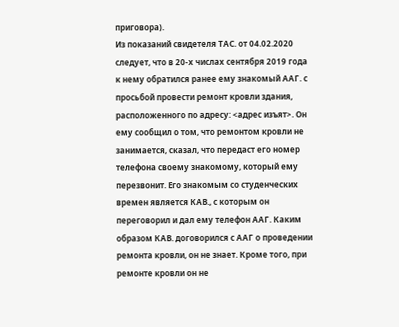приговора).
Из показаний свидетеля ТАС. от 04.02.2020 следует, что в 20-х числах сентября 2019 года к нему обратился ранее ему знакомый ААГ. с просьбой провести ремонт кровли здания, расположенного по адресу: <адрес изъят>. Он ему сообщил о том, что ремонтом кровли не занимается, сказал, что передаст его номер телефона своему знакомому, который ему перезвонит. Его знакомым со студенческих времен является КАВ., с которым он переговорил и дал ему телефон ААГ. Каким образом КАВ. договорился с ААГ о проведении ремонта кровли, он не знает. Кроме того, при ремонте кровли он не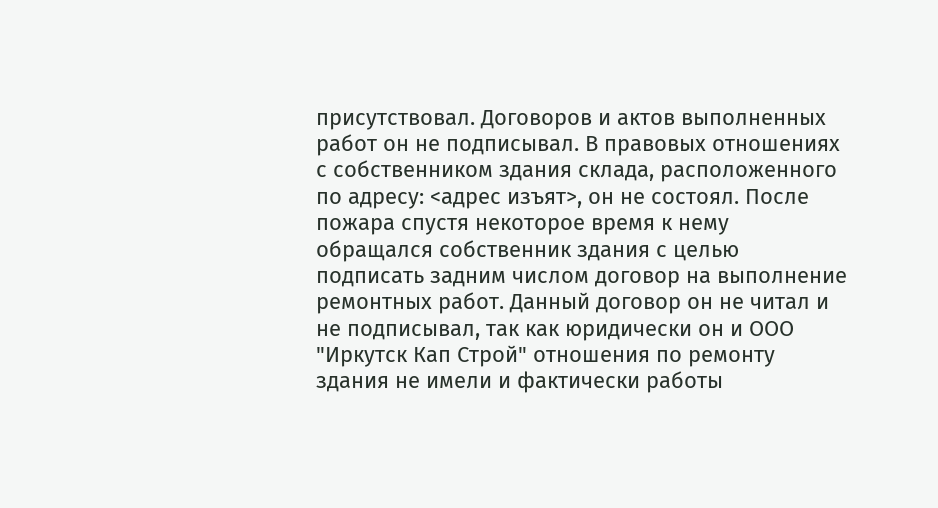присутствовал. Договоров и актов выполненных работ он не подписывал. В правовых отношениях с собственником здания склада, расположенного по адресу: <адрес изъят>, он не состоял. После пожара спустя некоторое время к нему обращался собственник здания с целью подписать задним числом договор на выполнение ремонтных работ. Данный договор он не читал и не подписывал, так как юридически он и ООО "Иркутск Кап Строй" отношения по ремонту здания не имели и фактически работы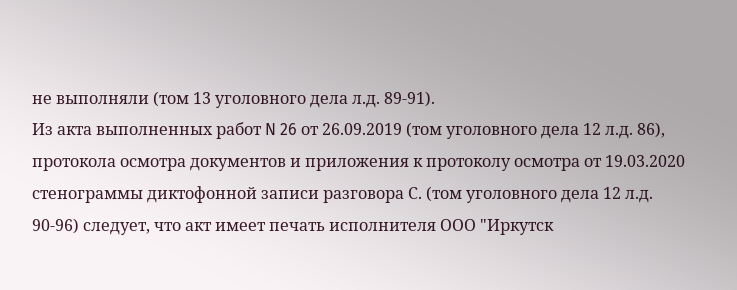не выполняли (том 13 уголовного дела л.д. 89-91).
Из акта выполненных работ N 26 от 26.09.2019 (том уголовного дела 12 л.д. 86), протокола осмотра документов и приложения к протоколу осмотра от 19.03.2020 стенограммы диктофонной записи разговора С. (том уголовного дела 12 л.д. 90-96) следует, что акт имеет печать исполнителя ООО "Иркутск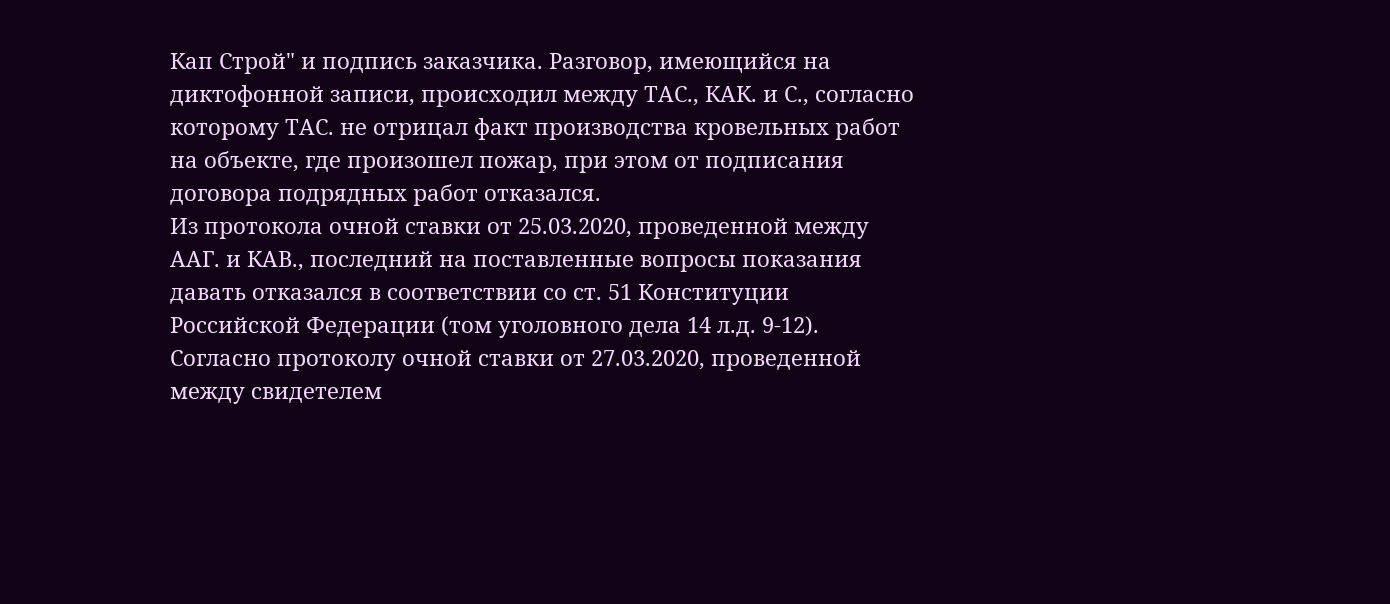Кап Строй" и подпись заказчика. Разговор, имеющийся на диктофонной записи, происходил между ТАС., КАК. и С., согласно которому ТАС. не отрицал факт производства кровельных работ на объекте, где произошел пожар, при этом от подписания договора подрядных работ отказался.
Из протокола очной ставки от 25.03.2020, проведенной между ААГ. и КАВ., последний на поставленные вопросы показания давать отказался в соответствии со ст. 51 Конституции Российской Федерации (том уголовного дела 14 л.д. 9-12).
Согласно протоколу очной ставки от 27.03.2020, проведенной между свидетелем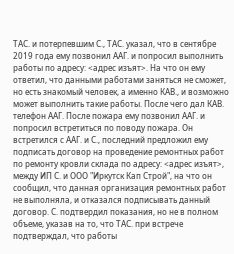ТАС. и потерпевшим С., ТАС. указал, что в сентябре 2019 года ему позвонил ААГ. и попросил выполнить работы по адресу: <адрес изъят>. На что он ему ответил, что данными работами заняться не сможет, но есть знакомый человек, а именно КАВ., и возможно может выполнить такие работы. После чего дал КАВ. телефон ААГ. После пожара ему позвонил ААГ. и попросил встретиться по поводу пожара. Он встретился с ААГ. и С., последний предложил ему подписать договор на проведение ремонтных работ по ремонту кровли склада по адресу: <адрес изъят>, между ИП С. и ООО "Иркутск Кап Строй", на что он сообщил, что данная организация ремонтных работ не выполняла, и отказался подписывать данный договор. С. подтвердил показания, но не в полном объеме, указав на то, что ТАС. при встрече подтверждал, что работы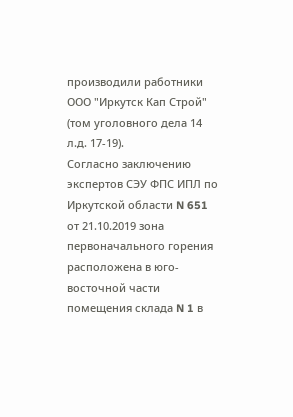производили работники ООО "Иркутск Кап Строй" (том уголовного дела 14 л.д. 17-19).
Согласно заключению экспертов СЭУ ФПС ИПЛ по Иркутской области N 651 от 21.10.2019 зона первоначального горения расположена в юго-восточной части помещения склада N 1 в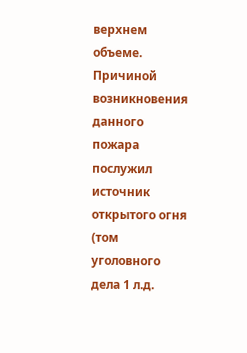верхнем объеме. Причиной возникновения данного пожара послужил источник открытого огня (том уголовного дела 1 л.д.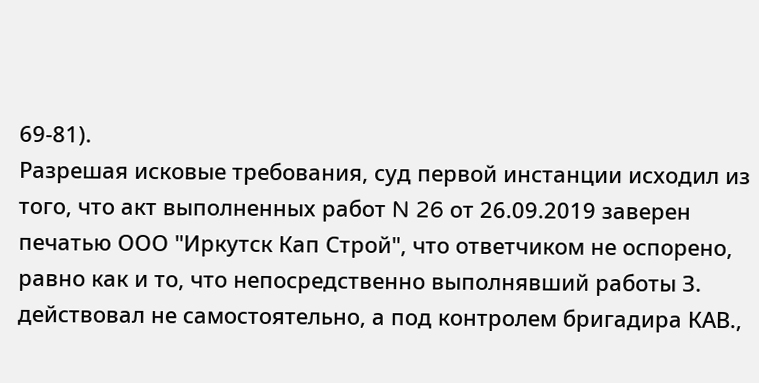69-81).
Разрешая исковые требования, суд первой инстанции исходил из того, что акт выполненных работ N 26 от 26.09.2019 заверен печатью ООО "Иркутск Кап Строй", что ответчиком не оспорено, равно как и то, что непосредственно выполнявший работы З. действовал не самостоятельно, а под контролем бригадира КАВ.,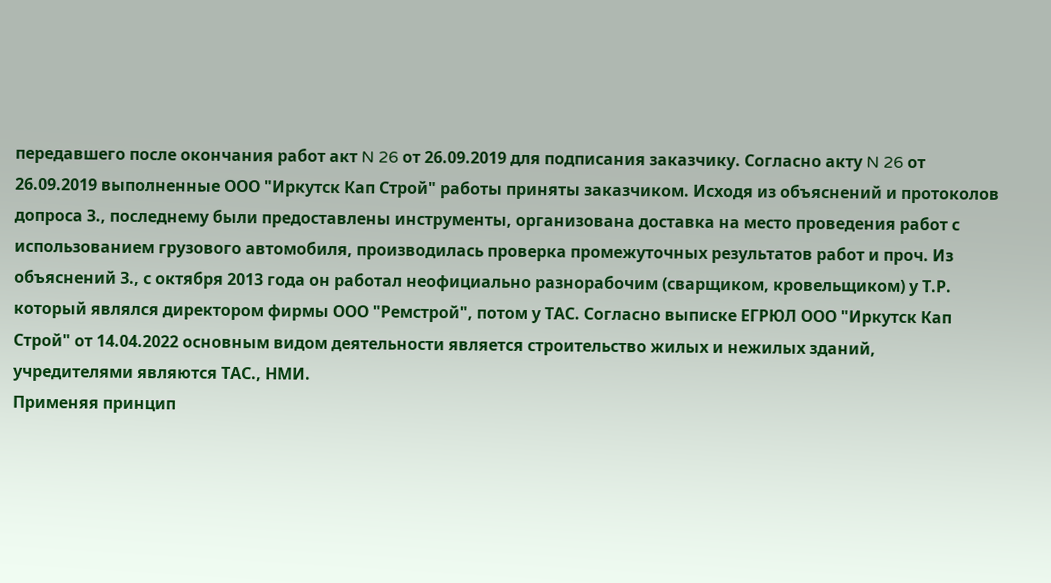передавшего после окончания работ акт N 26 от 26.09.2019 для подписания заказчику. Согласно акту N 26 от 26.09.2019 выполненные ООО "Иркутск Кап Строй" работы приняты заказчиком. Исходя из объяснений и протоколов допроса З., последнему были предоставлены инструменты, организована доставка на место проведения работ с использованием грузового автомобиля, производилась проверка промежуточных результатов работ и проч. Из объяснений З., с октября 2013 года он работал неофициально разнорабочим (сварщиком, кровельщиком) у Т.Р. который являлся директором фирмы ООО "Ремстрой", потом у ТАС. Согласно выписке ЕГРЮЛ ООО "Иркутск Кап Строй" от 14.04.2022 основным видом деятельности является строительство жилых и нежилых зданий, учредителями являются ТАС., НМИ.
Применяя принцип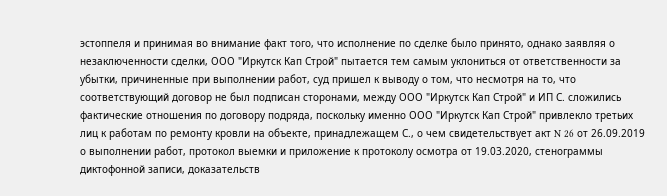эстоппеля и принимая во внимание факт того, что исполнение по сделке было принято, однако заявляя о незаключенности сделки, ООО "Иркутск Кап Строй" пытается тем самым уклониться от ответственности за убытки, причиненные при выполнении работ, суд пришел к выводу о том, что несмотря на то, что соответствующий договор не был подписан сторонами, между ООО "Иркутск Кап Строй" и ИП С. сложились фактические отношения по договору подряда, поскольку именно ООО "Иркутск Кап Строй" привлекло третьих лиц к работам по ремонту кровли на объекте, принадлежащем С., о чем свидетельствует акт N 26 от 26.09.2019 о выполнении работ, протокол выемки и приложение к протоколу осмотра от 19.03.2020, стенограммы диктофонной записи, доказательств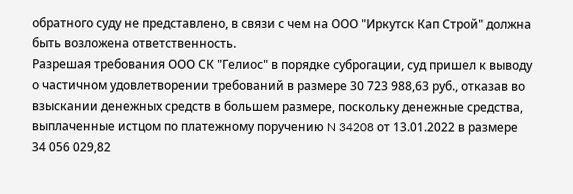обратного суду не представлено, в связи с чем на ООО "Иркутск Кап Строй" должна быть возложена ответственность.
Разрешая требования ООО СК "Гелиос" в порядке суброгации, суд пришел к выводу о частичном удовлетворении требований в размере 30 723 988,63 руб., отказав во взыскании денежных средств в большем размере, поскольку денежные средства, выплаченные истцом по платежному поручению N 34208 от 13.01.2022 в размере 34 056 029,82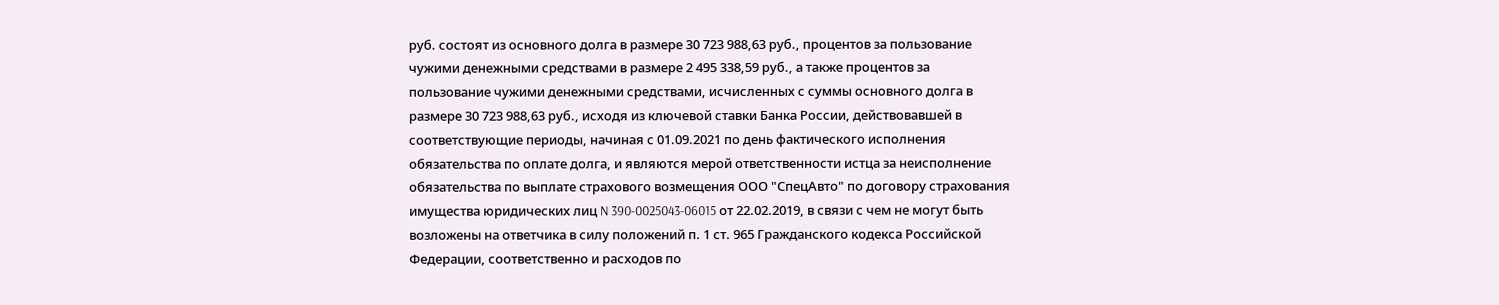руб. состоят из основного долга в размере 30 723 988,63 руб., процентов за пользование чужими денежными средствами в размере 2 495 338,59 руб., а также процентов за пользование чужими денежными средствами, исчисленных с суммы основного долга в размере 30 723 988,63 руб., исходя из ключевой ставки Банка России, действовавшей в соответствующие периоды, начиная с 01.09.2021 по день фактического исполнения обязательства по оплате долга, и являются мерой ответственности истца за неисполнение обязательства по выплате страхового возмещения ООО "СпецАвто" по договору страхования имущества юридических лиц N 390-0025043-06015 от 22.02.2019, в связи с чем не могут быть возложены на ответчика в силу положений п. 1 ст. 965 Гражданского кодекса Российской Федерации, соответственно и расходов по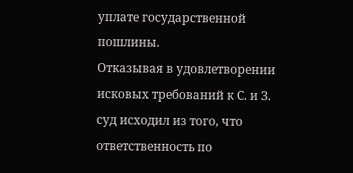уплате государственной пошлины.
Отказывая в удовлетворении исковых требований к С. и З. суд исходил из того, что ответственность по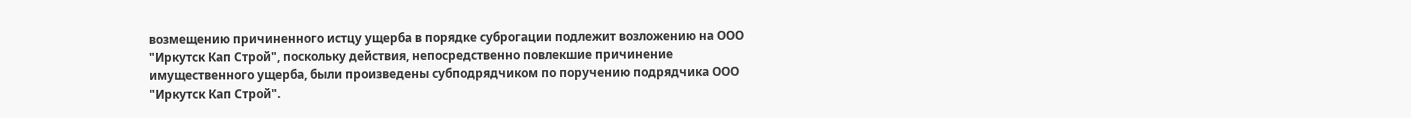возмещению причиненного истцу ущерба в порядке суброгации подлежит возложению на ООО "Иркутск Кап Строй", поскольку действия, непосредственно повлекшие причинение имущественного ущерба, были произведены субподрядчиком по поручению подрядчика ООО "Иркутск Кап Строй".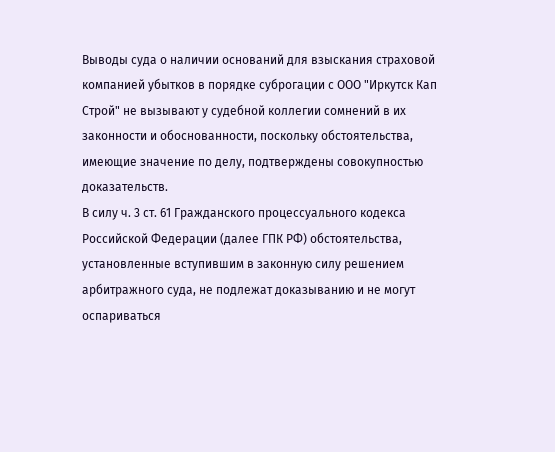Выводы суда о наличии оснований для взыскания страховой компанией убытков в порядке суброгации с ООО "Иркутск Кап Строй" не вызывают у судебной коллегии сомнений в их законности и обоснованности, поскольку обстоятельства, имеющие значение по делу, подтверждены совокупностью доказательств.
В силу ч. 3 ст. 61 Гражданского процессуального кодекса Российской Федерации (далее ГПК РФ) обстоятельства, установленные вступившим в законную силу решением арбитражного суда, не подлежат доказыванию и не могут оспариваться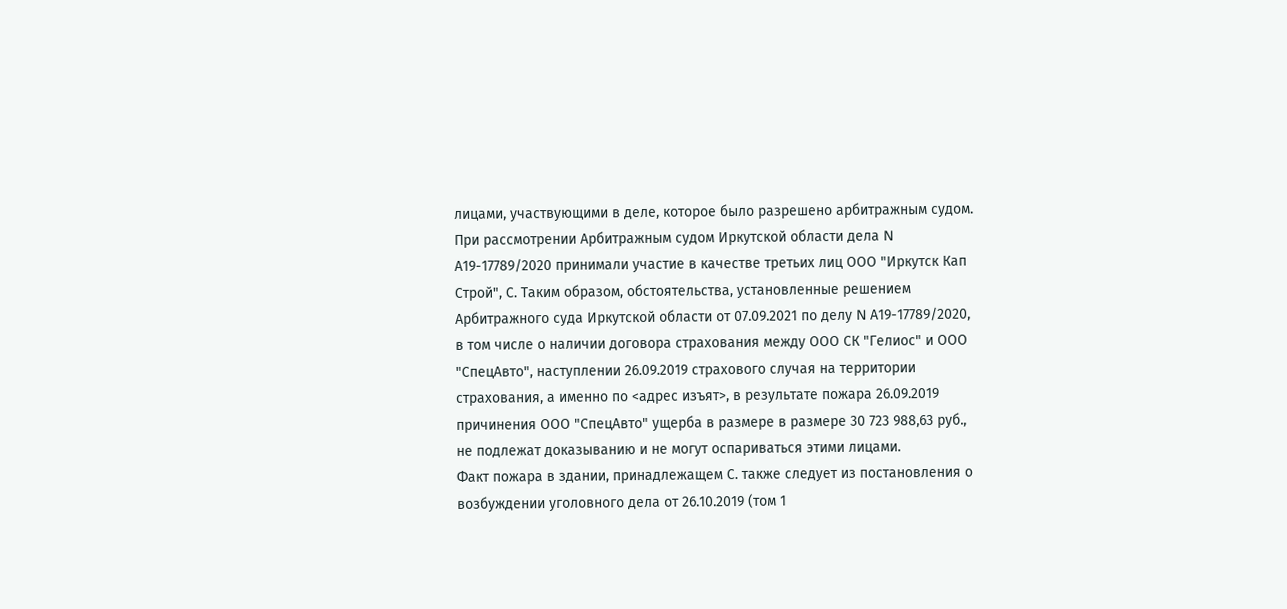лицами, участвующими в деле, которое было разрешено арбитражным судом.
При рассмотрении Арбитражным судом Иркутской области дела N А19-17789/2020 принимали участие в качестве третьих лиц ООО "Иркутск Кап Строй", С. Таким образом, обстоятельства, установленные решением Арбитражного суда Иркутской области от 07.09.2021 по делу N А19-17789/2020, в том числе о наличии договора страхования между ООО СК "Гелиос" и ООО "СпецАвто", наступлении 26.09.2019 страхового случая на территории страхования, а именно по <адрес изъят>, в результате пожара 26.09.2019 причинения ООО "СпецАвто" ущерба в размере в размере 30 723 988,63 руб., не подлежат доказыванию и не могут оспариваться этими лицами.
Факт пожара в здании, принадлежащем С. также следует из постановления о возбуждении уголовного дела от 26.10.2019 (том 1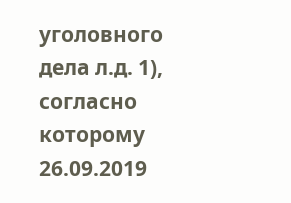уголовного дела л.д. 1), согласно которому 26.09.2019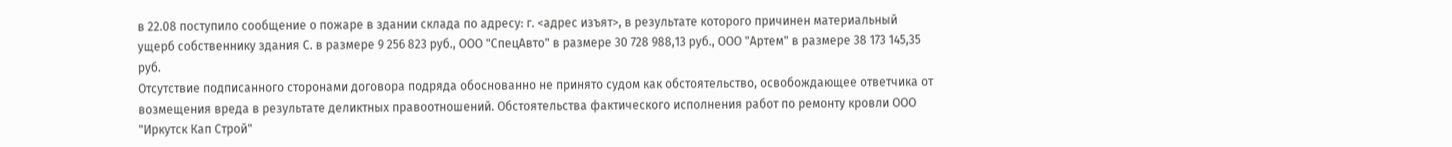в 22.08 поступило сообщение о пожаре в здании склада по адресу: г. <адрес изъят>, в результате которого причинен материальный ущерб собственнику здания С. в размере 9 256 823 руб., ООО "СпецАвто" в размере 30 728 988,13 руб., ООО "Артем" в размере 38 173 145,35 руб.
Отсутствие подписанного сторонами договора подряда обоснованно не принято судом как обстоятельство, освобождающее ответчика от возмещения вреда в результате деликтных правоотношений. Обстоятельства фактического исполнения работ по ремонту кровли ООО "Иркутск Кап Строй"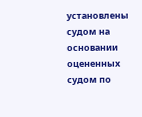установлены судом на основании оцененных судом по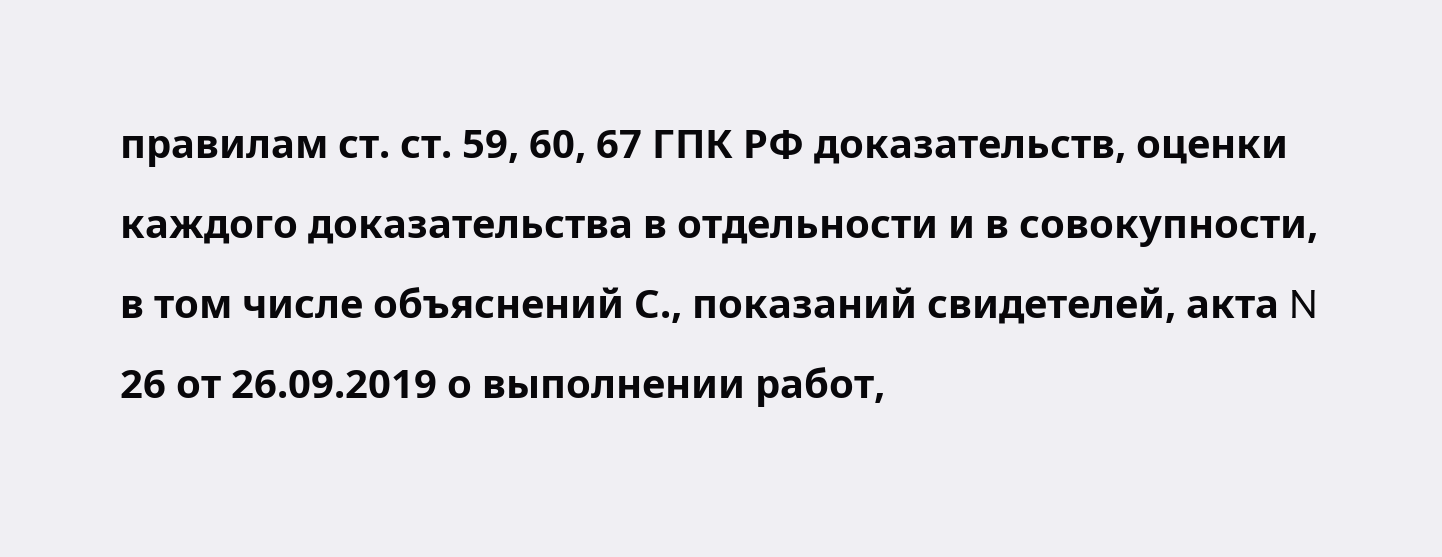правилам ст. ст. 59, 60, 67 ГПК РФ доказательств, оценки каждого доказательства в отдельности и в совокупности, в том числе объяснений С., показаний свидетелей, акта N 26 от 26.09.2019 о выполнении работ,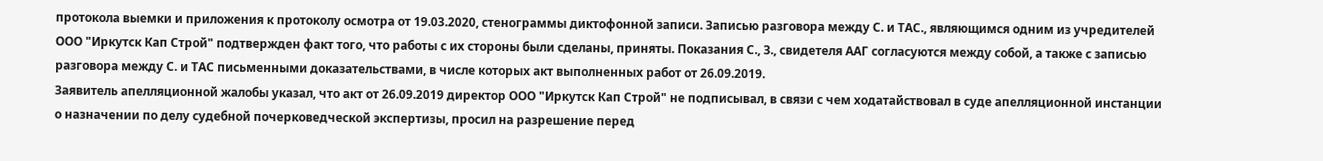протокола выемки и приложения к протоколу осмотра от 19.03.2020, стенограммы диктофонной записи. Записью разговора между С. и ТАС., являющимся одним из учредителей ООО "Иркутск Кап Строй" подтвержден факт того, что работы с их стороны были сделаны, приняты. Показания С., З., свидетеля ААГ согласуются между собой, а также с записью разговора между С. и ТАС письменными доказательствами, в числе которых акт выполненных работ от 26.09.2019.
Заявитель апелляционной жалобы указал, что акт от 26.09.2019 директор ООО "Иркутск Кап Строй" не подписывал, в связи с чем ходатайствовал в суде апелляционной инстанции о назначении по делу судебной почерковедческой экспертизы, просил на разрешение перед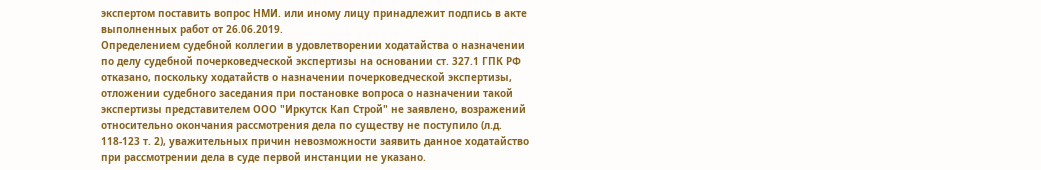экспертом поставить вопрос НМИ. или иному лицу принадлежит подпись в акте выполненных работ от 26.06.2019.
Определением судебной коллегии в удовлетворении ходатайства о назначении по делу судебной почерковедческой экспертизы на основании ст. 327.1 ГПК РФ отказано, поскольку ходатайств о назначении почерковедческой экспертизы, отложении судебного заседания при постановке вопроса о назначении такой экспертизы представителем ООО "Иркутск Кап Строй" не заявлено, возражений относительно окончания рассмотрения дела по существу не поступило (л.д. 118-123 т. 2), уважительных причин невозможности заявить данное ходатайство при рассмотрении дела в суде первой инстанции не указано.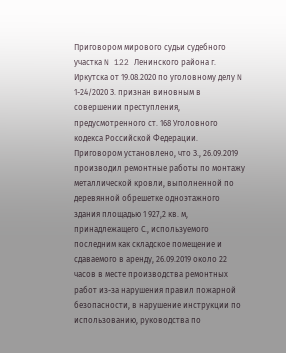Приговором мирового судьи судебного участка N 122 Ленинского района г. Иркутска от 19.08.2020 по уголовному делу N 1-24/2020 З. признан виновным в совершении преступления, предусмотренного ст. 168 Уголовного кодекса Российской Федерации. Приговором установлено, что З., 26.09.2019 производил ремонтные работы по монтажу металлической кровли, выполненной по деревянной обрешетке одноэтажного здания площадью 1 927,2 кв. м, принадлежащего С., используемого последним как складское помещение и сдаваемого в аренду, 26.09.2019 около 22 часов в месте производства ремонтных работ из-за нарушения правил пожарной безопасности, в нарушение инструкции по использованию, руководства по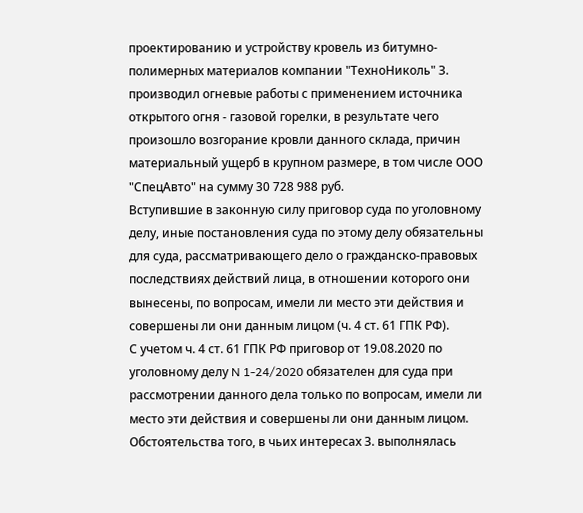проектированию и устройству кровель из битумно-полимерных материалов компании "ТехноНиколь" З. производил огневые работы с применением источника открытого огня - газовой горелки, в результате чего произошло возгорание кровли данного склада, причин материальный ущерб в крупном размере, в том числе ООО "СпецАвто" на сумму 30 728 988 руб.
Вступившие в законную силу приговор суда по уголовному делу, иные постановления суда по этому делу обязательны для суда, рассматривающего дело о гражданско-правовых последствиях действий лица, в отношении которого они вынесены, по вопросам, имели ли место эти действия и совершены ли они данным лицом (ч. 4 ст. 61 ГПК РФ).
С учетом ч. 4 ст. 61 ГПК РФ приговор от 19.08.2020 по уголовному делу N 1-24/2020 обязателен для суда при рассмотрении данного дела только по вопросам, имели ли место эти действия и совершены ли они данным лицом. Обстоятельства того, в чьих интересах З. выполнялась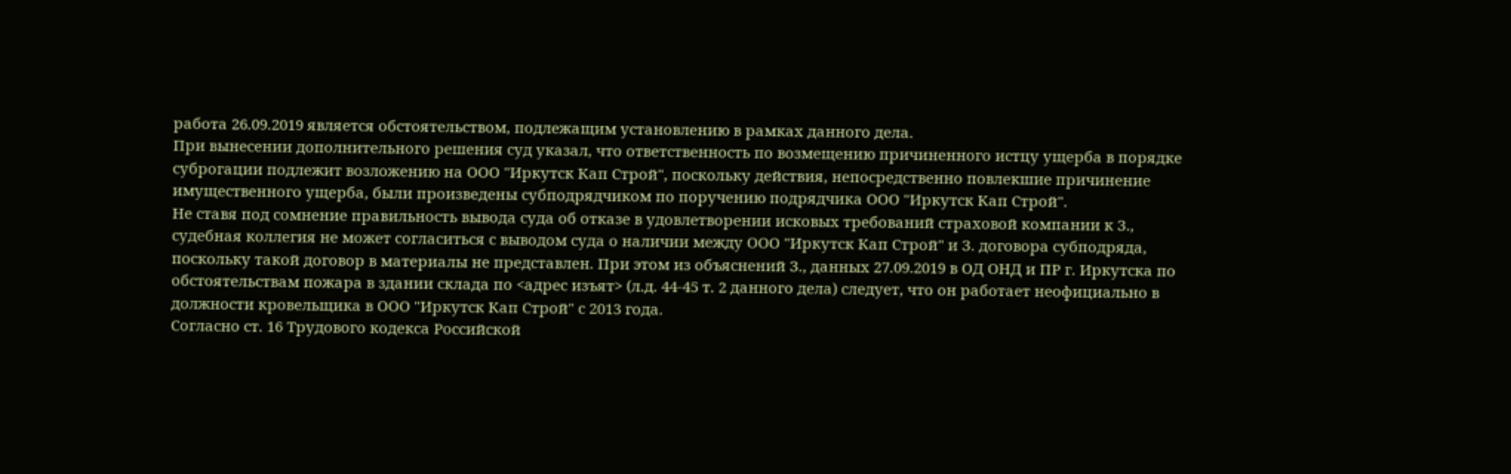работа 26.09.2019 является обстоятельством, подлежащим установлению в рамках данного дела.
При вынесении дополнительного решения суд указал, что ответственность по возмещению причиненного истцу ущерба в порядке суброгации подлежит возложению на ООО "Иркутск Кап Строй", поскольку действия, непосредственно повлекшие причинение имущественного ущерба, были произведены субподрядчиком по поручению подрядчика ООО "Иркутск Кап Строй".
Не ставя под сомнение правильность вывода суда об отказе в удовлетворении исковых требований страховой компании к З., судебная коллегия не может согласиться с выводом суда о наличии между ООО "Иркутск Кап Строй" и З. договора субподряда, поскольку такой договор в материалы не представлен. При этом из объяснений З., данных 27.09.2019 в ОД ОНД и ПР г. Иркутска по обстоятельствам пожара в здании склада по <адрес изъят> (л.д. 44-45 т. 2 данного дела) следует, что он работает неофициально в должности кровельщика в ООО "Иркутск Кап Строй" с 2013 года.
Согласно ст. 16 Трудового кодекса Российской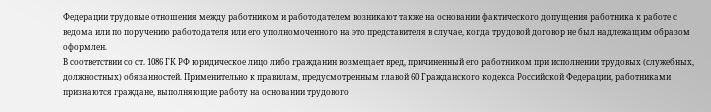Федерации трудовые отношения между работником и работодателем возникают также на основании фактического допущения работника к работе с ведома или по поручению работодателя или его уполномоченного на это представителя в случае, когда трудовой договор не был надлежащим образом оформлен.
В соответствии со ст. 1086 ГК РФ юридическое лицо либо гражданин возмещает вред, причиненный его работником при исполнении трудовых (служебных, должностных) обязанностей. Применительно к правилам, предусмотренным главой 60 Гражданского кодекса Российской Федерации, работниками признаются граждане, выполняющие работу на основании трудового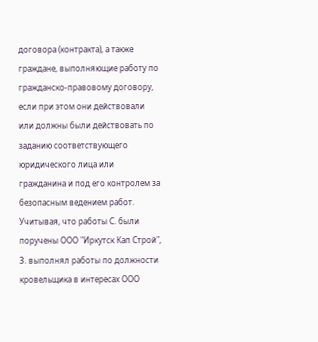договора (контракта), а также граждане, выполняющие работу по гражданско-правовому договору, если при этом они действовали или должны были действовать по заданию соответствующего юридического лица или гражданина и под его контролем за безопасным ведением работ.
Учитывая, что работы С. были поручены ООО "Иркутск Кап Строй", З. выполнял работы по должности кровельщика в интересах ООО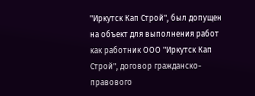"Иркутск Кап Строй", был допущен на объект для выполнения работ как работник ООО "Иркутск Кап Строй", договор гражданско-правового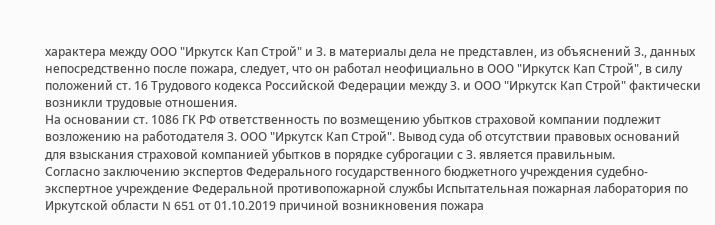характера между ООО "Иркутск Кап Строй" и З. в материалы дела не представлен, из объяснений З., данных непосредственно после пожара, следует, что он работал неофициально в ООО "Иркутск Кап Строй", в силу положений ст. 16 Трудового кодекса Российской Федерации между З. и ООО "Иркутск Кап Строй" фактически возникли трудовые отношения.
На основании ст. 1086 ГК РФ ответственность по возмещению убытков страховой компании подлежит возложению на работодателя З. ООО "Иркутск Кап Строй". Вывод суда об отсутствии правовых оснований для взыскания страховой компанией убытков в порядке суброгации с З. является правильным.
Согласно заключению экспертов Федерального государственного бюджетного учреждения судебно-экспертное учреждение Федеральной противопожарной службы Испытательная пожарная лаборатория по Иркутской области N 651 от 01.10.2019 причиной возникновения пожара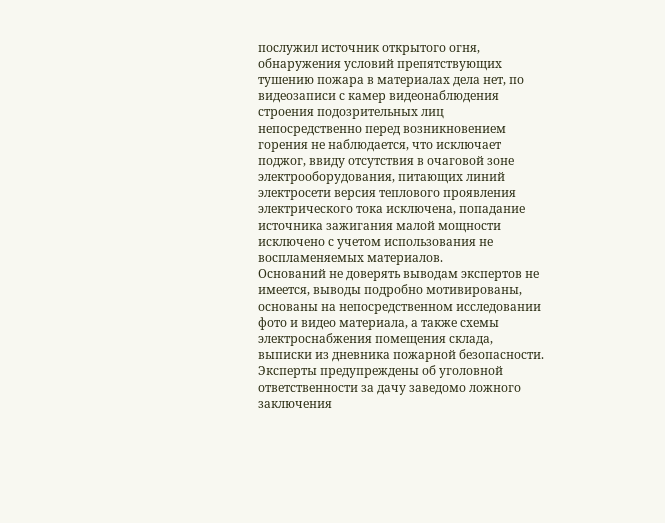послужил источник открытого огня, обнаружения условий препятствующих тушению пожара в материалах дела нет, по видеозаписи с камер видеонаблюдения строения подозрительных лиц непосредственно перед возникновением горения не наблюдается, что исключает поджог, ввиду отсутствия в очаговой зоне электрооборудования, питающих линий электросети версия теплового проявления электрического тока исключена, попадание источника зажигания малой мощности исключено с учетом использования не воспламеняемых материалов.
Оснований не доверять выводам экспертов не имеется, выводы подробно мотивированы, основаны на непосредственном исследовании фото и видео материала, а также схемы электроснабжения помещения склада, выписки из дневника пожарной безопасности. Эксперты предупреждены об уголовной ответственности за дачу заведомо ложного заключения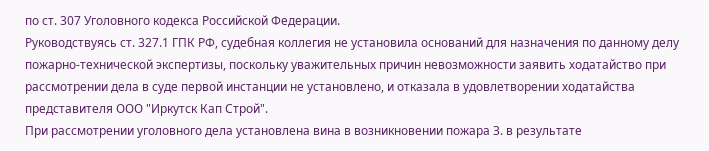по ст. 307 Уголовного кодекса Российской Федерации.
Руководствуясь ст. 327.1 ГПК РФ, судебная коллегия не установила оснований для назначения по данному делу пожарно-технической экспертизы, поскольку уважительных причин невозможности заявить ходатайство при рассмотрении дела в суде первой инстанции не установлено, и отказала в удовлетворении ходатайства представителя ООО "Иркутск Кап Строй".
При рассмотрении уголовного дела установлена вина в возникновении пожара З. в результате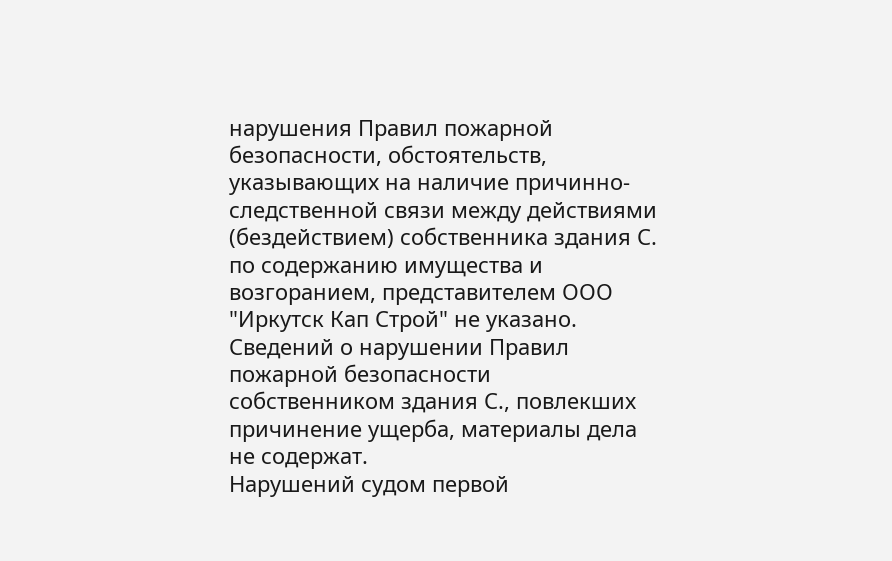нарушения Правил пожарной безопасности, обстоятельств, указывающих на наличие причинно-следственной связи между действиями (бездействием) собственника здания С. по содержанию имущества и возгоранием, представителем ООО "Иркутск Кап Строй" не указано. Сведений о нарушении Правил пожарной безопасности собственником здания С., повлекших причинение ущерба, материалы дела не содержат.
Нарушений судом первой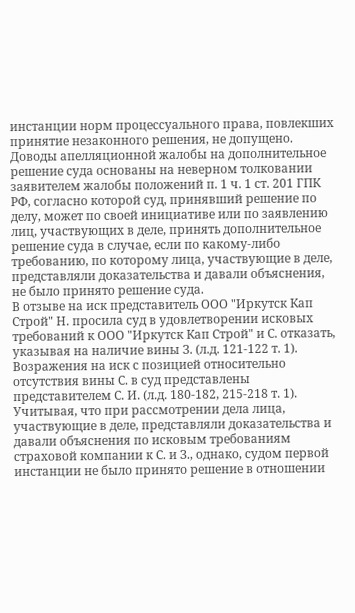инстанции норм процессуального права, повлекших принятие незаконного решения, не допущено.
Доводы апелляционной жалобы на дополнительное решение суда основаны на неверном толковании заявителем жалобы положений п. 1 ч. 1 ст. 201 ГПК РФ, согласно которой суд, принявший решение по делу, может по своей инициативе или по заявлению лиц, участвующих в деле, принять дополнительное решение суда в случае, если по какому-либо требованию, по которому лица, участвующие в деле, представляли доказательства и давали объяснения, не было принято решение суда.
В отзыве на иск представитель ООО "Иркутск Кап Строй" Н. просила суд в удовлетворении исковых требований к ООО "Иркутск Кап Строй" и С. отказать, указывая на наличие вины З. (л.д. 121-122 т. 1). Возражения на иск с позицией относительно отсутствия вины С. в суд представлены представителем С. И. (л.д. 180-182, 215-218 т. 1).
Учитывая, что при рассмотрении дела лица, участвующие в деле, представляли доказательства и давали объяснения по исковым требованиям страховой компании к С. и З., однако, судом первой инстанции не было принято решение в отношении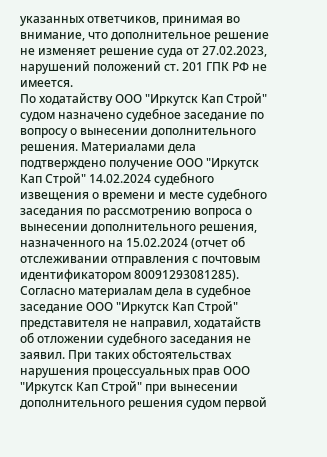указанных ответчиков, принимая во внимание, что дополнительное решение не изменяет решение суда от 27.02.2023, нарушений положений ст. 201 ГПК РФ не имеется.
По ходатайству ООО "Иркутск Кап Строй" судом назначено судебное заседание по вопросу о вынесении дополнительного решения. Материалами дела подтверждено получение ООО "Иркутск Кап Строй" 14.02.2024 судебного извещения о времени и месте судебного заседания по рассмотрению вопроса о вынесении дополнительного решения, назначенного на 15.02.2024 (отчет об отслеживании отправления с почтовым идентификатором 80091293081285). Согласно материалам дела в судебное заседание ООО "Иркутск Кап Строй" представителя не направил, ходатайств об отложении судебного заседания не заявил. При таких обстоятельствах нарушения процессуальных прав ООО "Иркутск Кап Строй" при вынесении дополнительного решения судом первой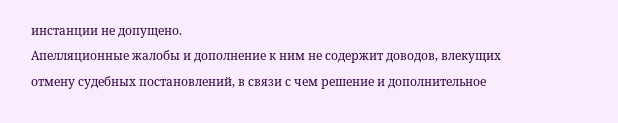инстанции не допущено.
Апелляционные жалобы и дополнение к ним не содержит доводов, влекущих отмену судебных постановлений, в связи с чем решение и дополнительное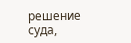решение суда,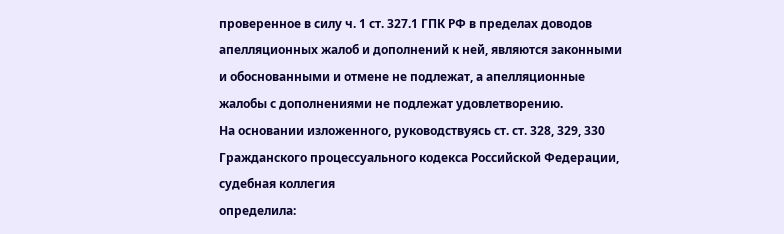проверенное в силу ч. 1 ст. 327.1 ГПК РФ в пределах доводов апелляционных жалоб и дополнений к ней, являются законными и обоснованными и отмене не подлежат, а апелляционные жалобы с дополнениями не подлежат удовлетворению.
На основании изложенного, руководствуясь ст. ст. 328, 329, 330 Гражданского процессуального кодекса Российской Федерации, судебная коллегия
определила: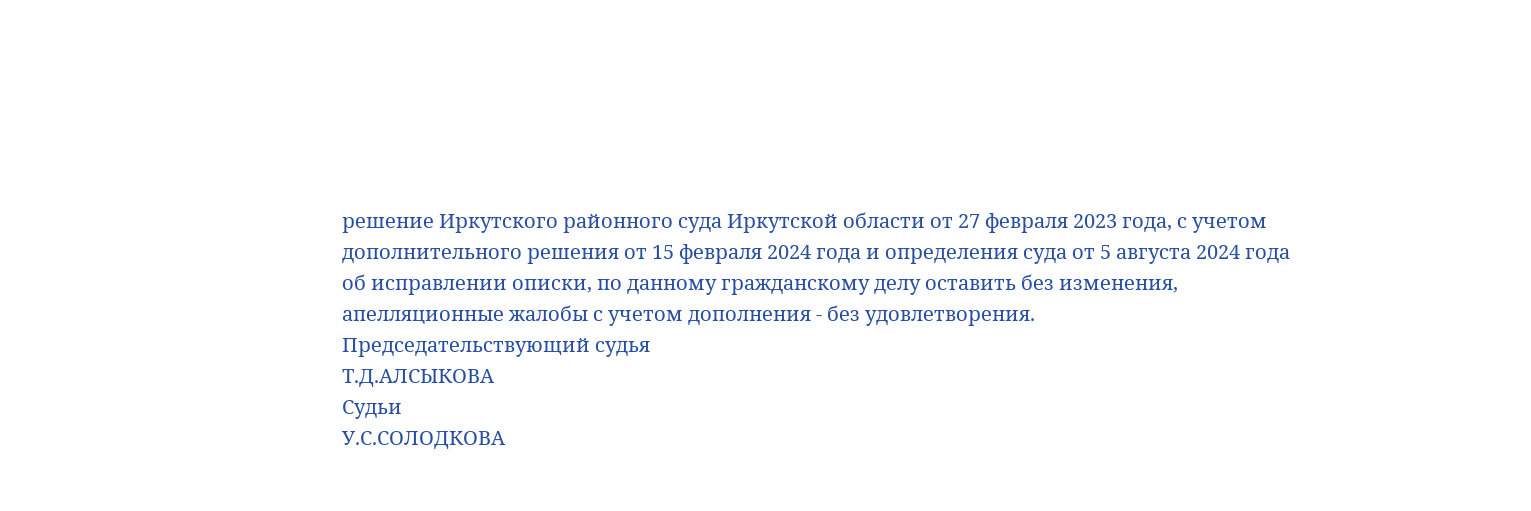решение Иркутского районного суда Иркутской области от 27 февраля 2023 года, с учетом дополнительного решения от 15 февраля 2024 года и определения суда от 5 августа 2024 года об исправлении описки, по данному гражданскому делу оставить без изменения, апелляционные жалобы с учетом дополнения - без удовлетворения.
Председательствующий судья
Т.Д.АЛСЫКОВА
Судьи
У.С.СОЛОДКОВА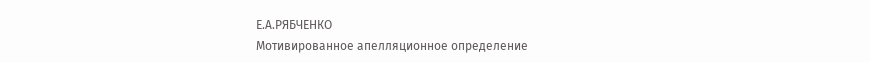Е.А.РЯБЧЕНКО
Мотивированное апелляционное определение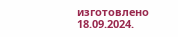изготовлено 18.09.2024.